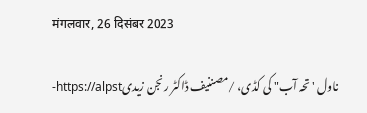मंगलवार, 26 दिसंबर 2023

ناول 'تحہ آب" کی کڈی، /مصننیف ڈاکٹر رنجن زیدیhttps://alpst-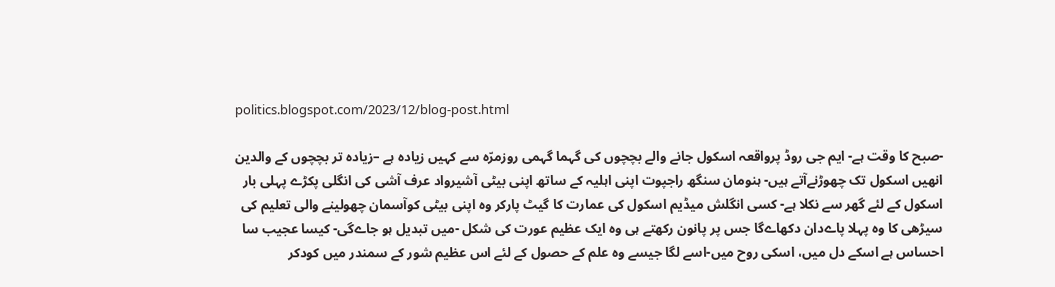politics.blogspot.com/2023/12/blog-post.html

-صبح کا وقت ہے- ایم جی روڈ پرواقعہ اسکول جانے والے بچچوں کی گہما گہمی روزمرّہ سے کہیں زیادہ ہے –زیادہ تر بچچوں کے والدین انھیں اسکول تک چھوڑنےآتے ہیں- ہنومان سنگھ راجپوت اپنی اہلیہ کے ساتھ اپنی بیٹی آشیرواد عرف آشی کی انگلی پکڑے پہلی بار اسکول کے لئے گھر سے نکلا ہے- کسی انگلش میڈیم اسکول کی عمارت کا گیٹ پارکر وہ اپنی بیٹی کوآسمان چھولینے والی تعلیم کی سیڑھی کا وہ پہلا پاےدان دکھاےگا جس پر پانون رکھتے ہی وہ ایک عظیم عورت کی شکل -میں تبدیل ہو جاےگی- کیسا عجیب سا احساس ہے اسکے دل میں، اسکی روح میں-اسے لگا جیسے وہ علم کے حصول کے لئے اس عظیم شور کے سمندر میں کودکر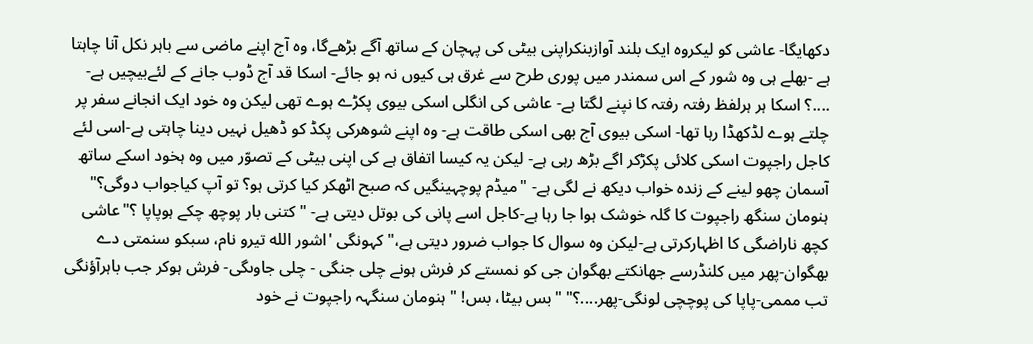دکھایگا- عاشی کو لیکروہ ایک بلند آوازبنکراپنی بیٹی کی پہچان کے ساتھ آگے بڑھےگا، وہ آج اپنے ماضی سے باہر نکل آنا چاہتا ہے -بھلے ہی وہ شور کے اس سمندر میں پوری طرح سے غرق ہی کیوں نہ ہو جائے- اسکا قد آج ڈوب جانے کے لئےبیچیں ہے- ....؟ اسکا ہر ہرلفظ رفتہ رفتہ کا نپنے لگتا ہے- عاشی کی انگلی اسکی بیوی پکڑے ہوے تھی لیکن وہ خود ایک انجانے سفر پر چلتے ہوے لڈکھڈا رہا تھا- اسکی بیوی آج بھی اسکی طاقت ہے- وہ اپنے شوھرکی پکڈ کو ڈھیل نہیں دینا چاہتی ہے-اسی لئے کاجل راجپوت اسکی کلائی پکڑکر اگے بڑھ رہی ہے- لیکن یہ کیسا اتفاق ہے کی اپنی بیٹی کے تصوّر میں وہ ہخود اسکے ساتھ آسمان چھو لینے کے زندہ خواب دیکھ نے لگی ہے- "میڈم پوچہینگیں کہ صبح اٹھکر کیا کرتی ہو؟ تو آپ کیاجواب دوگی؟" ہنومان سنگھ راجپوت کا گلہ خوشک ہوا جا رہا ہے-کاجل اسے پانی کی بوتل دیتی ہے- "کتنی بار پوچھ چکے ہوپاپا ؟"عاشی کچھ ناراضگی کا اظہارکرتی ہے-لیکن وہ سوال کا جواب ضرور دیتی ہے،"کہونگی 'اشور الله تیرو نام، سبکو سنمتی دے بھگوان-پھر میں کلنڈرسے جھانکتے بھگوان جی کو نمستے کر فرش ہونے چلی جنگی - چلی جاوںگی- فرش ہوکر جب باہرآؤنگی تب مممی-پاپا کی پوچچی لونگی-پھر....؟" "بس بیٹا، بس! " ہنومان سنگہہ راجپوت نے خود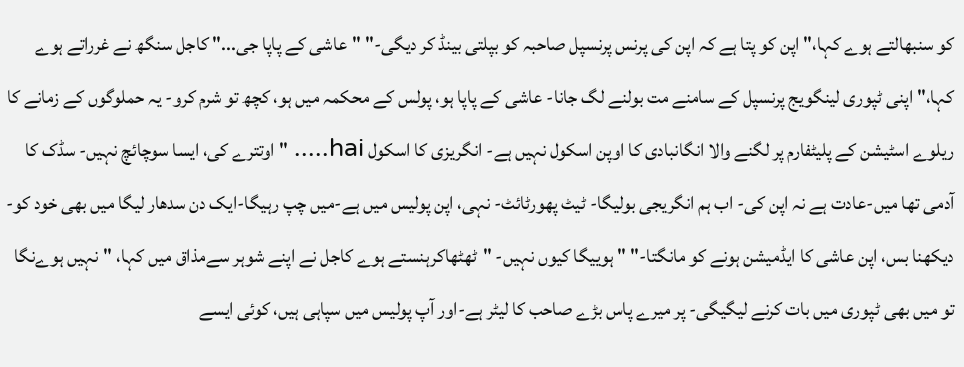کو سنبھالتے ہوے کہا،" اپن کو پتا ہے کہ اپن کی پرنس پرنسپل صاحبہ کو بپلتی بینڈ کر دیگی-" "عاشی کے پاپا جی..." کاجل سنگھ نے غرراتے ہوے کہا،" اپنی ٹپوری لینگویج پرنسپل کے سامنے مت بولنے لگ جانا- عاشی کے پاپا ہو، پولس کے محکمہ میں ہو، کچھ تو شرم کرو- یہ حملوگوں کے زمانے کا ریلوے اسٹیشن کے پلیٹفارم پر لگنے والا انگانبادی کا اوپن اسکول نہیں ہے- انگریزی کا اسکول hai..... "اوتترے کی، ایسا سوچائچ نہیں- سڈک کا آدمی تھا میں-عادت ہے نہ اپن کی- اب ہم انگریجی بولیگا- ٹیٹ پھورٹائٹ- نہی، اپن پولیس میں ہے-میں چپ رہیگا-ایک دن سدھار لیگا میں بھی خود کو- دیکھنا بس، اپن عاشی کا ایڈمیشن ہونے کو مانگتا-" " ہوییگا کیوں نہیں- "ٹھٹھاکرہنستے ہوے کاجل نے اپنے شوہر سےمذاق میں کہا، "نہیں ہوےنگا تو میں بھی ٹپوری میں بات کرنے لیگیگی- پر میرے پاس بڑے صاحب کا لیٹر ہے-اور آپ پولیس میں سپاہی ہیں، کوئی ایسے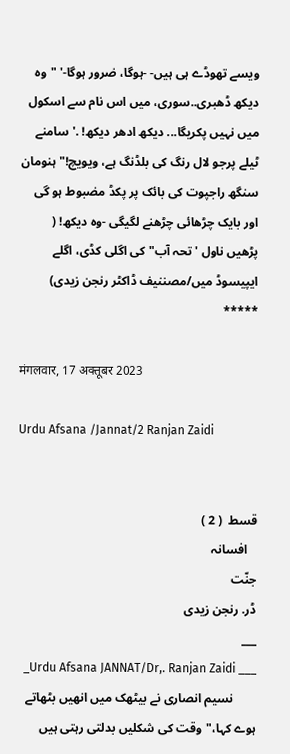ویسے تھوڈے ہی ہیں- -ہوگا، ضرور ہوگا-' "وہ دیکھ ڈھبری..سوری، میں اس نام سے اسکول میں نہیں پکریگا... دیکھ ادھر دیکھ! .' سامنے ٹیلے پرجو لال رنگ کی بلڈنگ ہے، ویویچ!" ہنومان سنگھ راجپوت کی بائک پر پکڈ مضبوط ہو گی اور بایک چڑھائی چڑھنے لگیگی -وہ دیکھ! ( پڑھیں ناول 'تحہ آب" کی اگلی کڈی، اگلے ایپیسوڈ میں/مصننیف ڈاکٹر رنجن زیدی) *****

मंगलवार, 17 अक्तूबर 2023

Urdu Afsana /Jannat/2 Ranjan Zaidi


قسط  ( 2 )
   افسانہ
جنّت
ڈر. رنجن زیدی
___
  _Urdu Afsana JANNAT/Dr,. Ranjan Zaidi ___
       نسیم انصاری نے بیٹھک میں انھیں بٹھاتے ہوے کہا،"وقت کی شکلیں بدلتی رہتی ہیں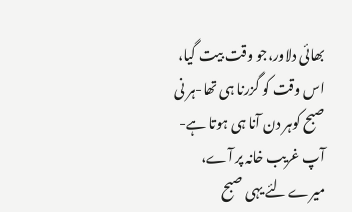بھائی دلاور،جو وقت بیت گیا، اس وقت کو گزرنا ہی تھا-ہر نی صبح کوہر دن آنا ہی ہوتا ہے-آپ غریب خانہ پر آے، میرے لئے یہی صبح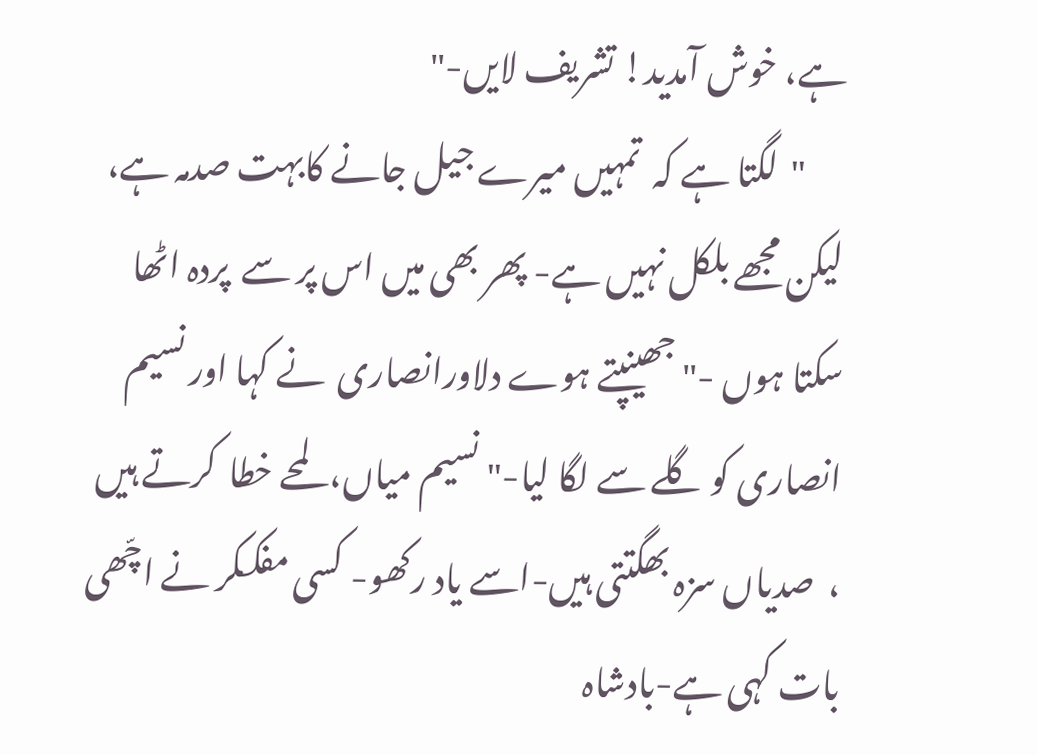ہے، خوش آمدید! تشریف لایں-"
      "لگتا ہے کہ  تمہیں میرے جیل جانے کابہت صدمہ ہے، لیکن مجھے بلکل نہیں ہے- پھر بھی میں اس پر سے  پردہ اٹھا سکتا ہوں -" جھینپتے ہوے دلاورانصاری  نے کہا اور نسیم انصاری کو گلے سے لگا لیا-" نسیم میاں، لمحے خطا  کرتے ہیں ،  صدیاں سزہ بھگتتی ہیں-اسے یاد رکھو- کسی مفککر نے اچّھی بات کہی ہے-بادشاہ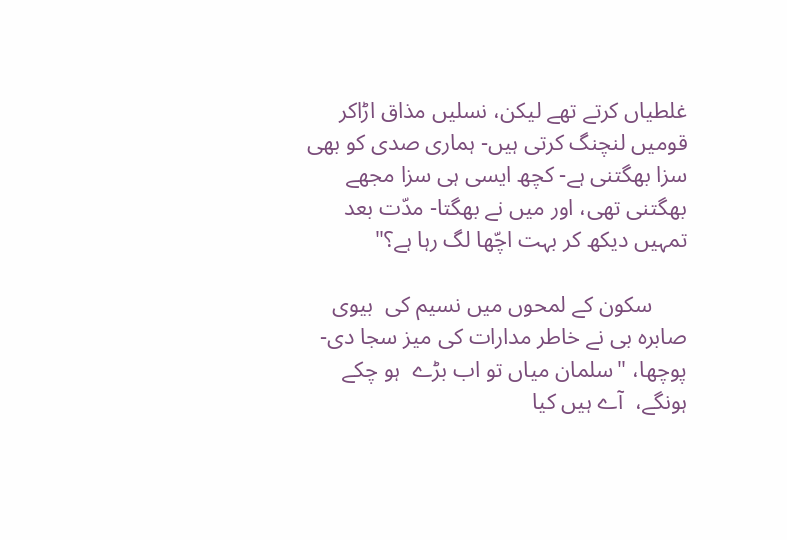غلطیاں کرتے تھے لیکن، نسلیں مذاق اڑاکر  قومیں لنچنگ کرتی ہیں- ہماری صدی کو بھی سزا بھگتنی ہے- کچھ ایسی ہی سزا مجھے بھگتنی تھی، اور میں نے بھگتا- مدّت بعد تمہیں دیکھ کر بہت اچّھا لگ رہا ہے؟"

      سکون کے لمحوں میں نسیم کی  بیوی صابرہ بی نے خاطر مدارات کی میز سجا دی- پوچھا، "سلمان میاں تو اب بڑے  ہو چکے ہونگے،  آے ہیں کیا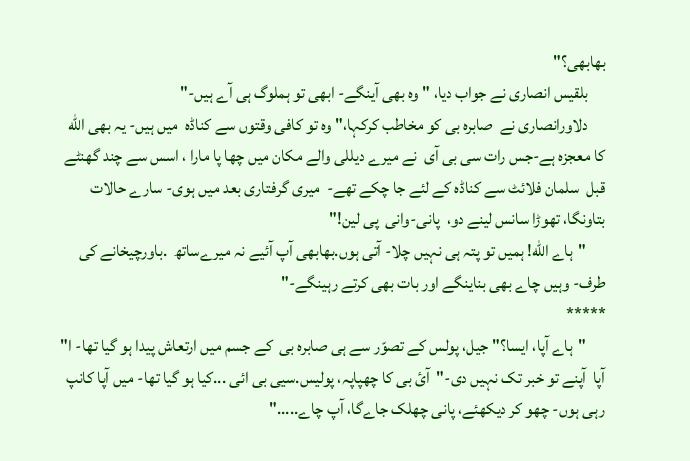بھابھی؟"
     بلقیس انصاری نے جواب دیا، "وہ بھی آینگے- ابھی تو ہملوگ ہی آے ہیں-"
     دلاورانصاری نے  صابرہ بی کو مخاطب کرکہا،" وہ تو کافی وقتوں سے کناڈہ  میں ہیں- یہ بھی الله کا معجزہ ہے-جس رات سی بی آی  نے میرے دیللی والے مکان میں چھا پا مارا ، اسس سے چند گھنٹے قبل  سلمان فلائٹ سے کناڈہ کے لئے جا چکے تھے-  میری گرفتاری بعد میں ہوی- سارے حالات بتاونگا، تھوڑا سانس لینے دو،  پانی-وانی  پی لین!"
      "ہاے الله! ہمیں تو پتہ ہی نہیں چلا- آتی ہوں.بھابھی آپ آئیے نہ میرےساتھ  .باورچیخانے کی طرف- وہیں چاے بھی بناینگے اور بات بھی کرتے رہینگے-"
*****
      "ہاے آپا، ایسا؟" جیل، پولس کے تصوّر سے ہی صابرہ بی  کے جسم میں ارتعاش پیدا ہو گیا تھا- ا" آپا  آپنے تو خبر تک نہیں دی-"  آئ بی کا چھپاپہ، پولیس.سیی بی ائی ...کیا ہو گیا تھا- میں آپا کانپ رہی ہوں- چھو کر دیکھئے، پانی چھلک جاےگا، آپ چاے....."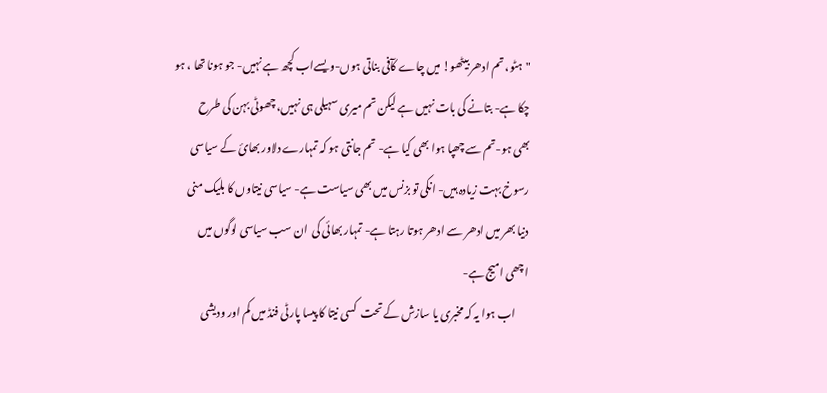"ہٹو، تم ادھر بیٹھو! میں چاے کآفی بناتی ہوں-ویسےاب کچھ ہے نہیں- جو ہونا تھا ، ہو چکا ہے- بتانے کی بات نہیں ہے لیکن تم میری سہیلی ہی نہیں، چھوٹی بہن کی طرح بھی ہو-تم سے چھپا ہوا بھی کیا ہے- تم جانتی ہو کہ تمہارے دلاور بھائ کے سیاسی رسوخ بہت زیادہ ہیں- انکی تو بزنس میں بھی سیاست ہے- سیاسی نیتاوں کا بلیک منی دنیا بھر میں ادھر سے ادھر ہوتا رہتا ہے- تمہار بھائی کی  ان سب سیاسی لوگوں میں اچھی امیج ہے-
      اب ہوا یہ کہ مخبری یا سازش کے تحت  کسی نیتا کا پیسا پارٹی فنڈ میں کم اور ودیشی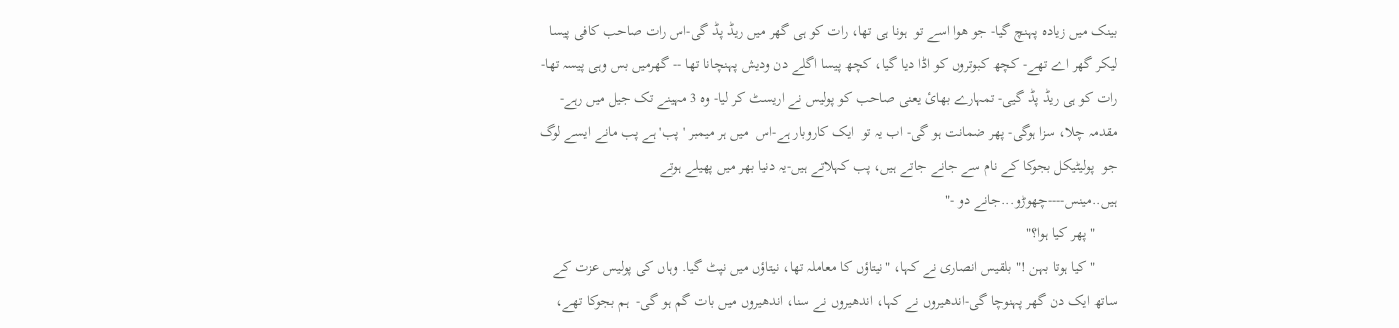بینک میں زیادہ پہنچ گیا- جو ھوا اسے تو  ہونا ہی تھا، رات کو ہی گھر میں ریڈ پڈ گی-اس رات صاحب کافی پیسا لیکر گھر اے تھے- کچھ کبوتروں کو اڈا دیا گیا، کچھ پیسا اگلے دن ودیش پہنچانا تھا -- گھرمیں بس وہی پیسہ تھا- رات کو ہی ریڈ پڈ گیی- تمہارے بھائ یعنی صاحب کو پولیس نے اریسٹ کر لیا- وہ 3 مہینے تک جیل میں رہے-مقدمہ چلا، سزا ہوگی- پھر ضمانت ہو گی- اب یہ تو  ایک کاروبار ہے-اس  میں ہر میمبر 'پب' ہے پب مانے ایسے لوگ جو  پولیٹیکل بجوکا کے نام سے جانے جاتے ہیں، پب کہلاتے ہیں-یہ دنیا بھر میں پھیلے ہوتے ہیں..مینس----چھوڑو...جانے دو -"
      " پھر کیا ہوا؟"
      "کیا ہوتا بہن !" بلقیس انصاری نے کہا، "نیتاؤں کا معاملہ تھا، نیتاؤں میں نپٹ گیا. وہاں کی پولیس عزت کے ساتھ ایک دن گھر پہنوچا گی-اندھیروں نے کہا، اندھیروں نے سنا، اندھیروں میں بات گم ہو گی-  ہم بجوکا تھے،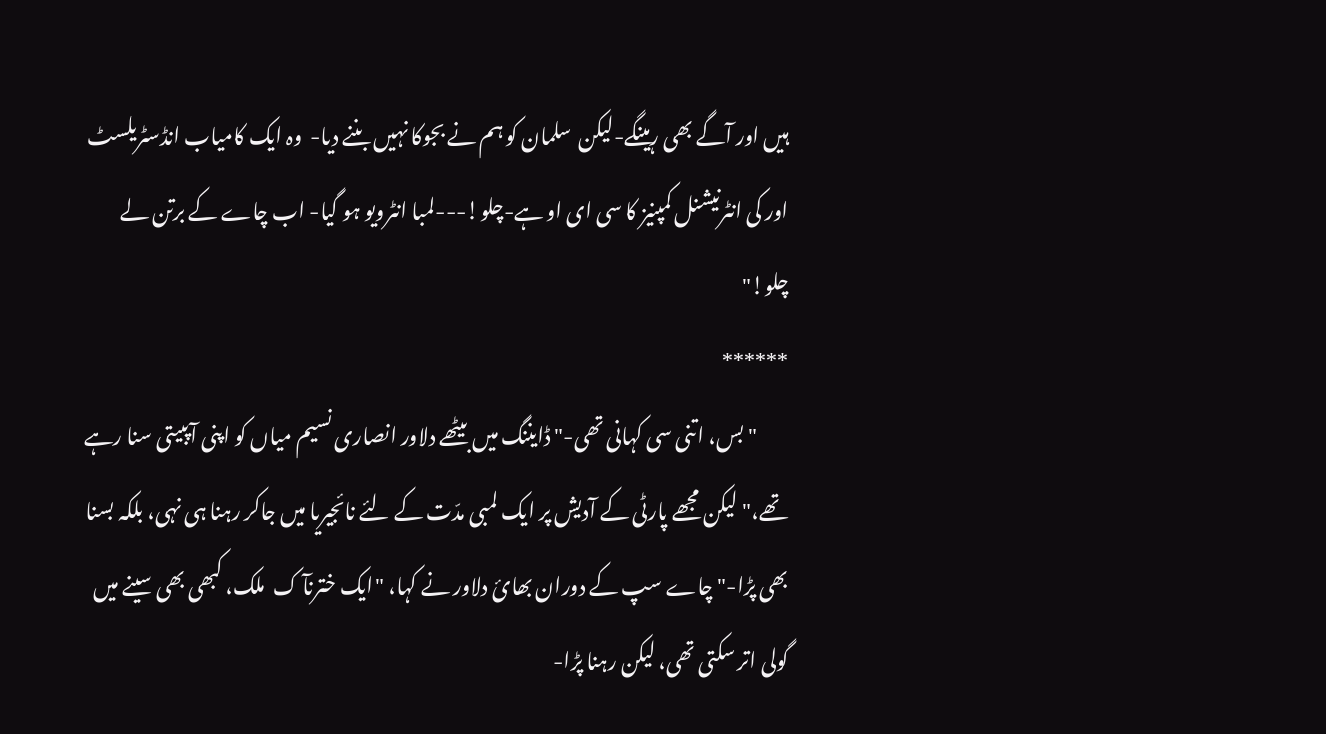ہیں اور آگے بھی رہینگے-لیکن  سلمان کو ہم نے بجوکا نہیں بننے دیا-  وہ ایک کامیاب انڈسٹریلسٹ اور کی انٹرنیشنل کمپنیز کا سی ای او ہے-چلو!---لمبا انٹرویو ہو گیا- اب چاے کے برتن لے چلو!"
******
        "بس، اتنی سی کہانی تھی-" ڈایننگ میں بیٹھے دلاور انصاری نسیم میاں کو اپنی آپبیتی سنا رہے  تھے،" لیکن مجھے پارٹی کے آدیش پر ایک لمبی مدّت کے لئے نائجیریا میں جاکر رہنا ہی نہی، بلکہ بسنا بھی پڑا-" چاے سپ کے دوران بھائ دلاور نے کہا، "ایک خترنآ ک  ملک، کبھی بھی سینے میں گولی اتر سکتی تھی، لیکن رہنا پڑا-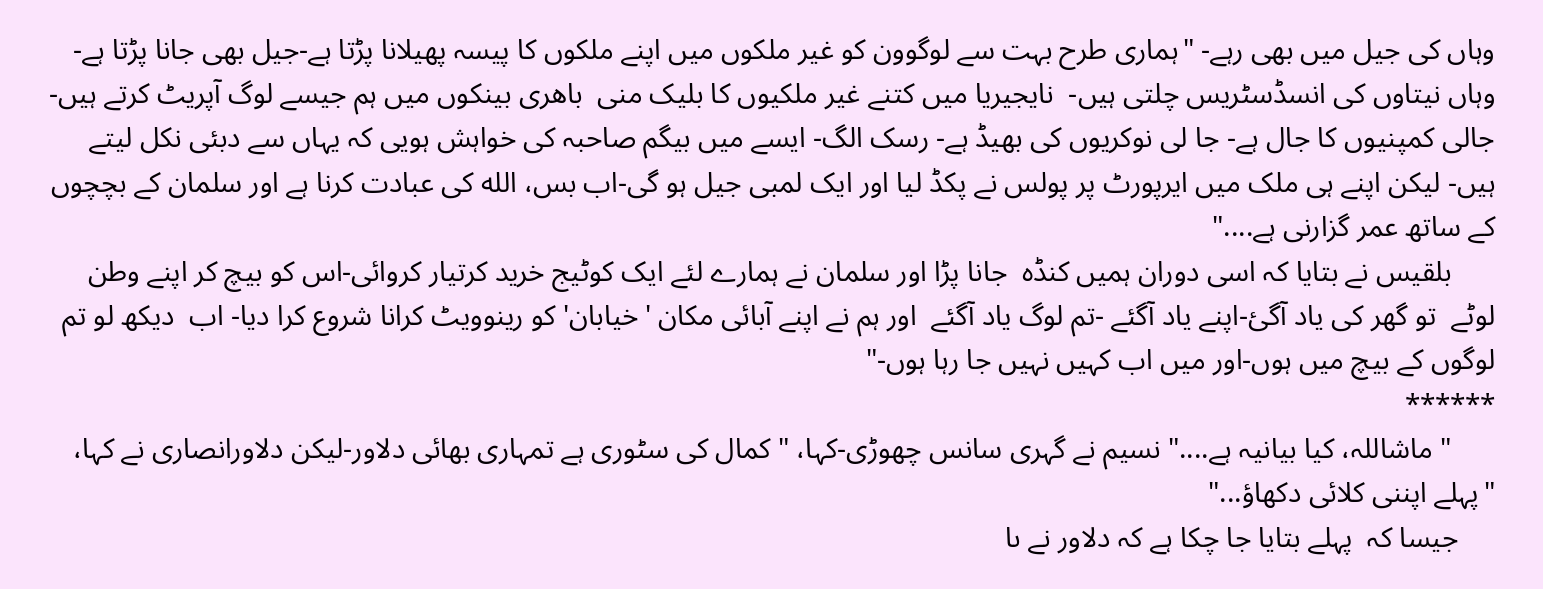وہاں کی جیل میں بھی رہے- "ہماری طرح بہت سے لوگوون کو غیر ملکوں میں اپنے ملکوں کا پیسہ پھیلانا پڑتا ہے-جیل بھی جانا پڑتا ہے- وہاں نیتاوں کی انسڈسٹریس چلتی ہیں-  نایجیریا میں کتنے غیر ملکیوں کا بلیک منی  باھری بینکوں میں ہم جیسے لوگ آپریٹ کرتے ہیں-جالی کمپنیوں کا جال ہے- جا لی نوکریوں کی بھیڈ ہے- رسک الگ- ایسے میں بیگم صاحبہ کی خواہش ہویی کہ یہاں سے دبئی نکل لیتے ہیں- لیکن اپنے ہی ملک میں ایرپورٹ پر پولس نے پکڈ لیا اور ایک لمبی جیل ہو گی-اب بس، الله کی عبادت کرنا ہے اور سلمان کے بچچوں کے ساتھ عمر گزارنی ہے...."
      بلقیس نے بتایا کہ اسی دوران ہمیں کنڈہ  جانا پڑا اور سلمان نے ہمارے لئے ایک کوٹیج خرید کرتیار کروائی-اس کو بیچ کر اپنے وطن لوٹے  تو گھر کی یاد آگئ-اپنے یاد آگئے -تم لوگ یاد آگئے  اور ہم نے اپنے آبائی مکان 'خیابان' کو رینوویٹ کرانا شروع کرا دیا- اب  دیکھ لو تم لوگوں کے بیچ میں ہوں-اور میں اب کہیں نہیں جا رہا ہوں-"
******
      " ماشاللہ، کیا بیانیہ ہے...." نسیم نے گہری سانس چھوڑی-کہا، " کمال کی سٹوری ہے تمہاری بھائی دلاور-لیکن دلاورانصاری نے کہا، "پہلے اپننی کلائی دکھاؤ..."
     جیسا کہ  پہلے بتایا جا چکا ہے کہ دلاور نے ںا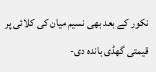نکور کے بعد بھی نسیم میان کی کلائی پر قیمتی گھڈی باندہ دی-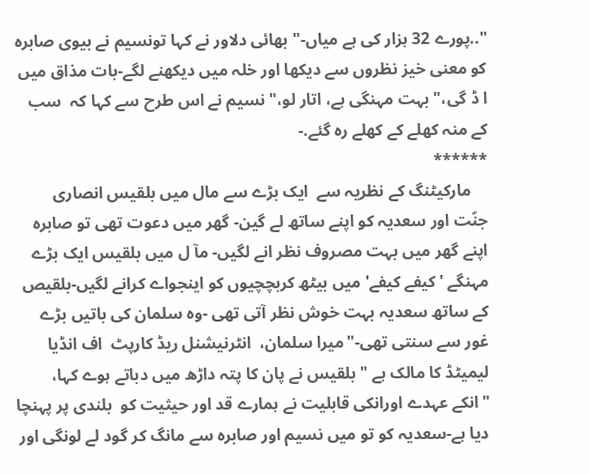"..پورے 32 ہزار کی ہے میاں-" بھائی دلاور نے کہا تونسیم نے بیوی صابرہ کو معنی خیز نظروں سے دیکھا اور خلہ میں دیکھنے لگے-بات مذاق میں ا ڈ گی،" بہت مہنگی ہے، اتار لو،" نسیم نے اس طرح سے کہا کہ  سب کے منہ کھلے کے کھلے رہ گئے.-
******
    مارکیٹنگ کے نظریہ سے  ایک بڑے سے مال میں بلقیس انصاری  جنّت اور سعدیہ کو اپنے ساتھ لے گین- گھر میں دعوت تھی تو صابرہ اپنے گھر میں بہت مصروف نظر انے لگیں- مآ ل میں بلقیس ایک بڑے مہنگے 'کیفے کیفے' میں بیٹھ کربچچیوں کو اینجواے کرانے لگیں-بلقیص کے ساتھ سعدیہ بہت خوش نظر آتی تھی -وہ سلمان کی باتیں بڑے غور سے سنتی تھی-"میرا سلمان،  انٹرنیشنل ریڈ کارپٹ  اف انڈیا لیمیٹڈ کا مالک ہے " بلقیس نے پان کا پتہ داڑھ میں دباتے ہوے کہا، "انکے عہدے اورانکی قابلیت نے ہمارے قد اور حیثیت کو  بلندی پر پہنچا دیا ہے-سعدیہ کو تو میں نسیم اور صابرہ سے مانگ کر گود لے لونگی اور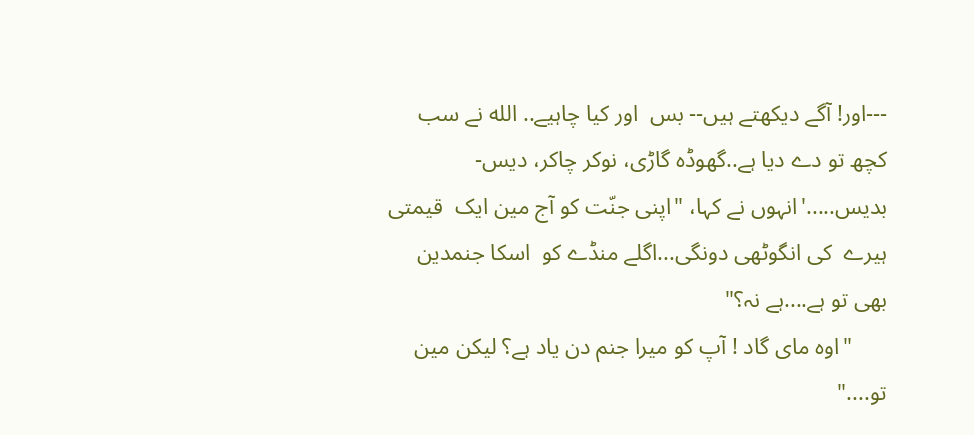---اور! آگے دیکھتے ہیں-- بس  اور کیا چاہیے.. الله نے سب  کچھ تو دے دیا ہے..گھوڈہ گاڑی، نوکر چاکر، دیس-بدیس.....'انہوں نے کہا، "اپنی جنّت کو آج مین ایک  قیمتی ہیرے  کی انگوٹھی دونگی...اگلے منڈے کو  اسکا جنمدین بھی تو ہے....ہے نہ؟"
      "اوہ مای گاد ! آپ کو میرا جنم دن یاد ہے؟ لیکن مین تو...."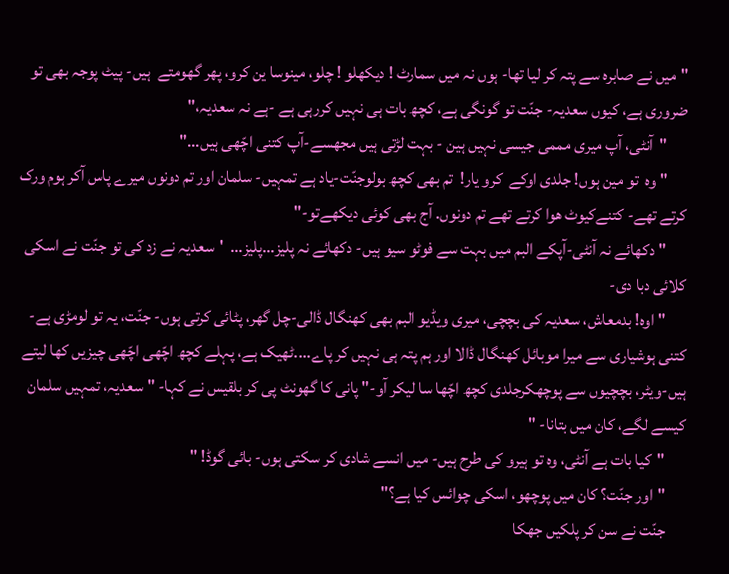"میں نے صابرہ سے پتہ کر لیا تھا- ہوں نہ میں سمارٹ ! دیکھلو ! چلو، مینوسا ین کرو، پھر گھومتے  ہیں- پیٹ پوجہ بھی تو ضروری ہے، کیوں سعدیہ- جنّت تو گونگی ہے، کچھ بات ہی نہیں کررہی ہے -ہے نہ سعدیہ،"
      "آنٹی، آپ میری مممی جیسی نہیں ہین - بہت لڑتی ہیں مجھسے-آپ کتنی اچّھی ہیں..."
      "وہ  تو مین ہوں! جلدی اوکے  کرو یار!  تم بھی کچھ بولوجنّت-یاد ہے تمہیں- سلمان اور تم دونوں میرے پاس آکر ہوم ورک کرتے تھے- کتنےکیوٹ ھوا کرتے تھے تم دونوں. آج بھی کوئی دیکھےتو-"
      "دکھائے نہ آنٹی-آپکے البم میں بہت سے فوٹو سیو ہیں- دکھائے نہ پلیز...پلیز...  'سعدیہ نے زد کی تو جنّت نے اسکی کلائی دبا دی-
      "اوہ! بدمعاش، سعدیہ کی بچچی، میری ویڈیو البم بھی کھنگال ڈالی-چل گھر، پٹائی کرتی ہوں- جنّت، یہ تو لومڑی ہے- کتنی ہوشیاری سے میرا موبائل کھنگال ڈالا اور ہم پتہ ہی نہیں کر پاے....ٹھیک ہے، پہلے کچھ اچّھی اچّھی چیزیں کھا لیتے ہیں-ویٹر، بچچیوں سے پوچھکرجلدی کچھ اچّھا سا لیکر آو-" پانی کا گھونٹ پی کر بلقیس نے کہا- "سعدیہ، تمہیں سلمان کیسے لگے، کان میں بتانا- "
      "کیا بات ہے آنٹی، وہ تو ہیرو کی طرح ہیں- میں انسے شادی کر سکتی ہوں- بائی گوڈ! "
      "اور جنّت؟ کان میں پوچھو، اسکی چوائس کیا ہے؟"
      جنّت نے سن کر پلکیں جھکا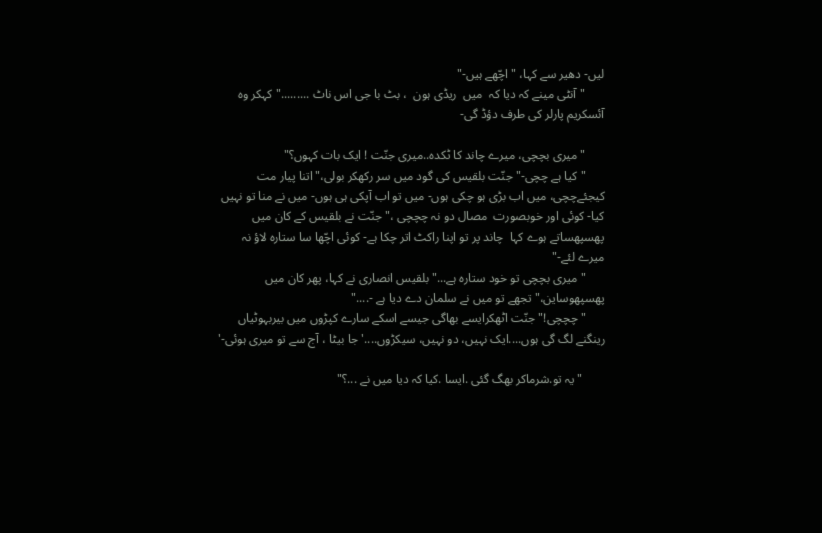لیں- دھیر سے کہا، "اچّھے ہیں-"
      "آنٹی مینے کہ دیا کہ  میں  ریڈی ہون  ، بٹ با جی اس ناٹ ........." کہکر وہ آئسکریم پارلر کی طرف دؤڈ گی-

      " میری بچچی، میرے چاند کا ٹکدہ..میری جنّت ! ایک بات کہوں؟"
      "کیا ہے چچی-" جنّت بلقیس کی گود میں سر رکھکر بولی،"اتنا پیار مت کیجئےچچی، میں اب بڑی ہو چکی ہوں- میں تو اب آپکی ہی ہوں- میں نے منا تو نہیں کیا- کوئی اور خوبصورت  مصال دو نہ چچچی ،" جنّت نے بلقیس کے کان میں پھسپھساتے ہوے کہا  چاند پر تو اپنا راکٹ اتر چکا ہے- کوئی اچّھا سا ستارہ لاؤ نہ میرے لئے-"
      "میری بچچی تو خود ستارہ ہے..."بلقیس انصاری نے کہا، پھر کان میں پھسپھوساین،"تجھے تو میں نے سلمان دے دیا ہے -...."
      "چچچی!"جنّت اٹھکرایسے بھاگی جیسے اسکے سارے کپڑوں میں بیربہوٹیاں رینگنے لگ گی ہوں....ایک نہیں، دو نہیں، سیکڑوں....'جا بیٹا ، آج سے تو میری ہوئی-'

       "یہ تو.شرماکر بھگ گئی .ایسا .کیا کہ دیا میں نے ...؟"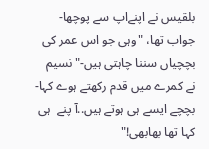بلقیس نے اپنےاپ سے پوچھا-جواب تھا، "وہی جو اس عمر کی بچچیاں سننا چاہتی ہیں-" نسیم نے کمرے میں قدم رکھتے ہوے کہا-  بچچے ایسے ہی ہوتے ہیں..آ پنے  ہی کہا تھا بھابھی!"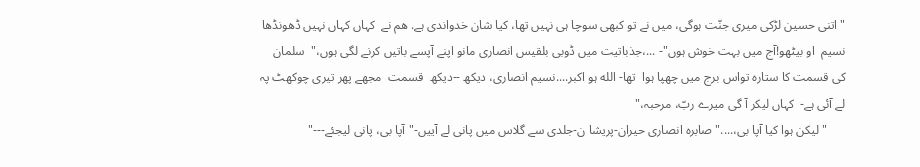"اتنی حسین لڑکی میری جنّت ہوگی، میں نے تو کبھی سوچا ہی نہیں تھا، کیا شان خدواندی ہے. ھم نے  کہاں کہاں نہیں ڈھونڈھا نسیم  او بیٹھو!آج میں بہت خوش ہوں"- ...،جذباتیت میں ڈوبی بلقیس انصاری مانو اپنے آپسے باتیں کرنے لگی ہوں،"  سلمان کی قسمت کا ستارہ تواس برج میں چھپا ہوا  تھا- الله ہو اکبر....نسیم انصاری، دیکھ --دیکھ  قسمت  مجھے پھر تیری چوکھٹ پہ لے آئی ہے-  کہاں لیکر آ گی میرے ربّ، مرحبہ،"
      "لیکن ہوا کیا آپا بی،...." صابرہ انصاری حیران-پریشا ن-جلدی سے گلاس میں پانی لے آییں-"آپا بی، پانی لیجئے---"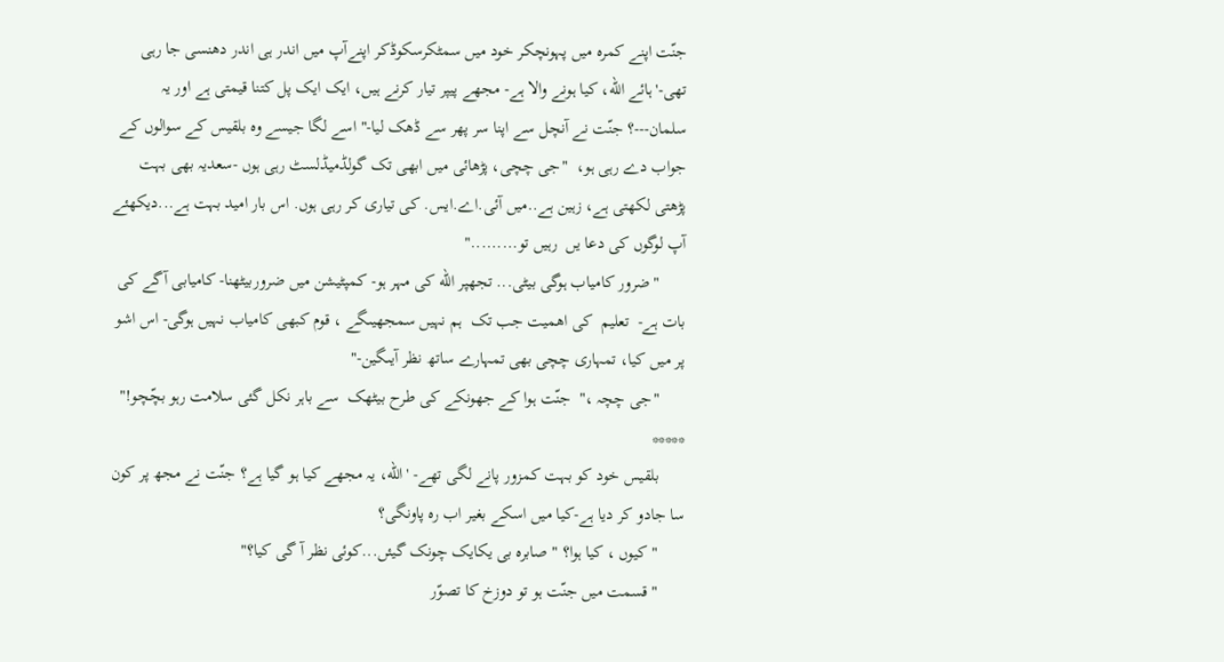جنّت اپنے کمرہ میں پہونچکر خود میں سمٹکرسکوڈکر اپنےآپ میں اندر ہی اندر دھنسی جا رہی تھی-'ہائے الله، کیا ہونے والا ہے- مجھے پیپر تیار کرنے ہیں، ایک ایک پل کتنا قیمتی ہے اور یہ سلمان---؟ جنّت نے آنچل سے اپنا سر پھر سے ڈھک لیا-" اسے لگا جیسے وہ بلقیس کے سوالوں کے جواب دے رہی ہو،  "جی چچی، پڑھائی میں ابھی تک گولڈمیڈلسٹ رہی ہوں -سعدیہ بھی بہت پڑھتی لکھتی ہے، زہین ہے..میں آئی.اے.ایس. کی تیاری کر رہی ہوں. اس بار امید بہت ہے...دیکھئے آپ لوگوں کی دعا یں  رہیں تو........."
      "ضرور کامیاب ہوگی بیٹی... تجھپر الله کی مہر ہو- کمپٹیشن میں ضروربیٹھنا- کامیابی آگے کی بات ہے-  تعلیم  کی اھمیت جب تک  ہم نہیں سمجھیںگے ، قوم کبھی کامیاب نہیں ہوگی- اس اشو پر میں کیا، تمہاری چچی بھی تمہارے ساتھ نظر آیںگین-"
      "جی چچہ ،"  جنّت ہوا کے جھونکے کی طرح بیٹھک  سے باہر نکل گئی سلامت رہو بچّچو!"
*****
      بلقیس خود کو بہت کمزور پانے لگی تھے- 'الله، یہ مجھے کیا ہو گیا ہے؟ جنّت نے مجھ پر کون سا جادو کر دیا ہے-کیا میں اسکے بغیر اب رہ پاونگی؟
      "کیوں ، کیا ہوا؟ " صابرہ بی یکایک چونک گیئں...کوئی نظر آ گی کیا؟"
      "قسمت میں جنّت ہو تو دوزخ کا تصوّر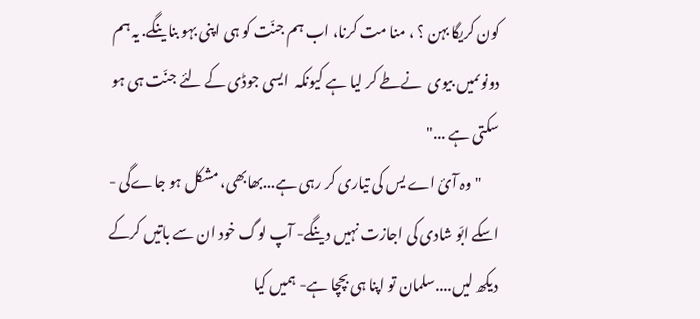کون کریگا بہن ؟ ، منا مت کرنا، اب ہم جنّت کو ہی اپنی بہو بناینگے. یہ ہم دونوںمیں بیوی  نےطے کر لیا ہے کیونکہ  ایسی جوڈی کے لئے جنّت ہی ہو سکتی ہے ..."
      "وہ آئ اے یس کی تیاری کر رہی ہے...بھابھی، مشکل ہو جاےگی -  اسکے ابّو شادی کی اجازت نہیں دینگے- آپ لوگ خود ان سے باتیں کرکے دیکھ لیں....سلمان تو اپنا ہی بچچا ہے- ہمیں کیا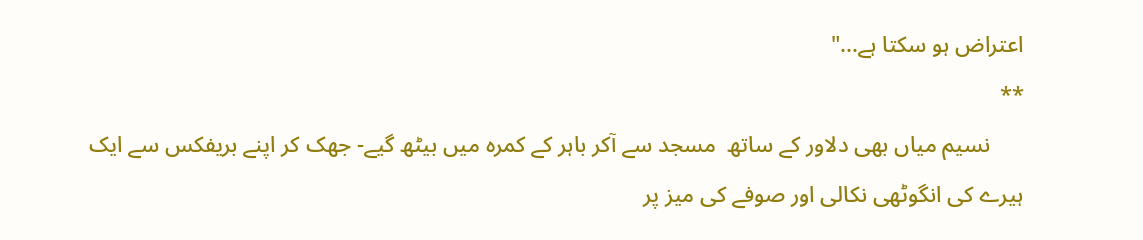اعتراض ہو سکتا ہے..."
**
      نسیم میاں بھی دلاور کے ساتھ  مسجد سے آکر باہر کے کمرہ میں بیٹھ گیے- جھک کر اپنے بریفکس سے ایک ہیرے کی انگوٹھی نکالی اور صوفے کی میز پر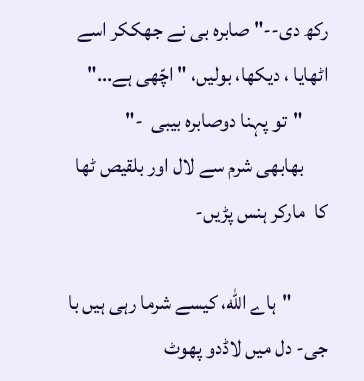رکھ دی--" صابرہ بی نے جھککر اسے اٹھایا ، دیکھا، بولیں، "اچّھی ہے..."
      "تو پہنا دوصابرہ بیبی  -"
      بھابھی شرم سے لال اور بلقیص ٹھا کا  مارکر ہنس پڑیں-

         "ہاے الله، کیسے شرما رہی ہیں با جی- دل میں لاڈدو پھوٹ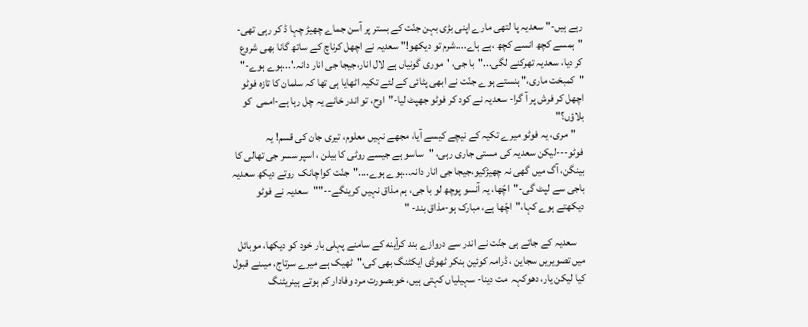رہے ہیں-" سعدیہ پا لتھی مارے اپنی بڑی بہن جنّت کے بستر پر آسن جماے چھیڑ چہا ڈ کر رہی تھی- "ہمسے کچھ انسے کچھ ،ہے ہاے....شرم تو دیکھو!" سعدیہ نے اچھل کرناچ کے ساتھ گانا بھی شروع  کر دیا، سعدیہ تھرکنے لگی..."با جی، 'موری گونیاں ہے لال انار،جیجا جی انار دانہ.'...ہوے ہوے-"     "کمبخت ماری،" ہنستے ہوے جنّت نے ابھی پٹائی کے لئے تکیہ اٹھایا ہی تھا کہ سلمان کا تازہ فوٹو اچھل کر فرش پر آ گرا- سعدیہ نے کود کر فوٹو جھپٹ لیا-"اوح، تو اندر خانے یہ چل رہا ہے-اممی  کو بلاؤں؟"
    "مری، یہ فوٹو میرے تکیہ کے نیچے کیسے آیا، مجھے نہیں معلوم، تیری جان کی قسم! یہ فوٹو---لیکن سعدیہ کی مستی جاری رہی، "ساسو ہے جیسے روٹی کا بیلن ، اسپر سسر جی تھالی کا بینگن، آگ میں گھی نہ چھیڑکیو،جیجا جی انار دانہ...ہوے ہوے...."جنّت کواچانک  روتے دیکھ سعدیہ باجی سے لپٹ گی-"اچّھا، یہ آنسو پوچھ لو با جی، ہم مذاق نہیں کرینگے--""سعدیہ نے فوٹو دیکھتے ہوے کہا،"اچّھا ہے، مبارک ہو-مذاق بند- "

    سعدیہ کے جاتے ہی جنّت نے اندر سے دروازے بند کرأینه کے سامنے پہلی بار خود کو دیکھا، موبائل میں تصویریں سجاین ، ڈرامہ کوئین بنکر ٹھوڈی ایکٹنگ بھی کی،"ٹھیک ہے میرے سرتاج، میںنے قبول کیا لیکن یار، دھوکہہ  مت دینا- سہیلیاں کہتی ہیں، خوبصورت مرد وفادار کم ہوتے ہینریٹنگ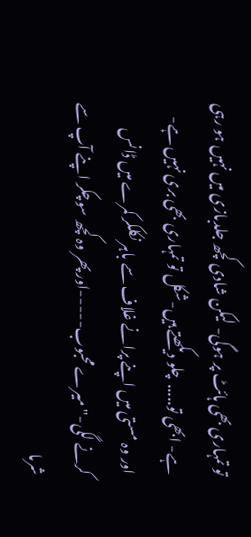تو تمہاری بھی ہائٹ پر ہوگی- لیکن شادی کچھ جلدبازی میں نہیں ہو رہی ہے- ابھی تو.....  چلو دیکھتے ہیں-شکل تو تمہاری بھی بری نہیں ہے-اور وہ مستی میں اپنے پرانے غلاف سے باہر نکلکر کمرے میں ڈانس کرنے لگی-" میرے محبوب-----اور پھر وہ کچھ سوچکر اپنے آپ سے شرما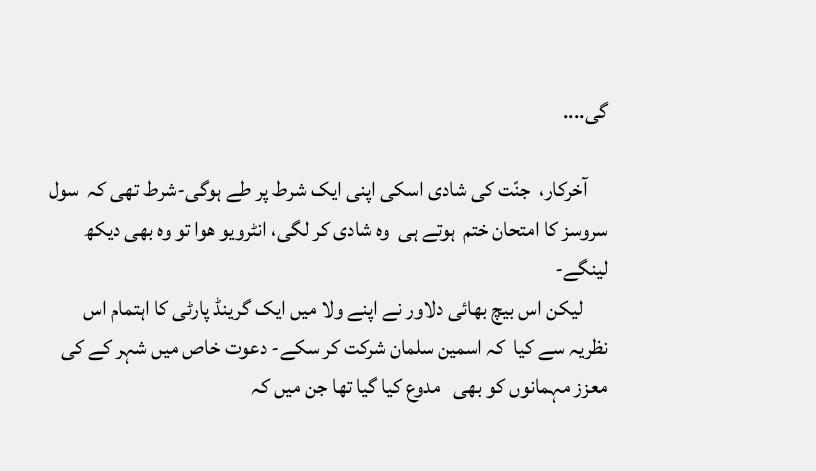گی....

     آخرکار،  جنّت کی شادی اسکی اپنی ایک شرط پر طے ہوگی-شرط تھی کہ  سول سروسز کا امتحان ختم  ہوتے ہی  وہ شادی کر لگی، انٹرویو ھوا تو وہ بھی دیکھ لینگے-
      لیکن اس بیچ بھائی دلاور نے اپنے ولا میں ایک گرینڈ پارٹی کا اہتمام اس نظریہ سے کیا  کہ اسمین سلمان شرکت کر سکے- دعوت خاص میں شہر کے کی معزز مہمانوں کو بھی   مدوع کیا گیا تھا جن میں کہ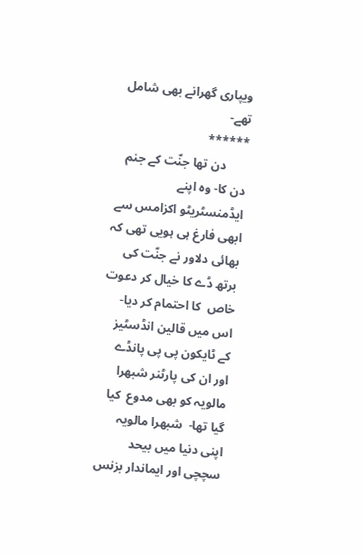ویپاری گھرانے بھی شامل تھے-
******
       دن تھا جنّت کے جنم دن کا- وہ اپنے ایڈمنسٹریٹو اکزامس سے ابھی فارغ ہی ہویی تھی کہ بھائی دلاور نے جنّت کی برتھ ڈے کا خیال کر دعوت خاص  کا احتمام کر دیا- اس میں قالین انڈسٹیز کے ٹایکون پی پی پانڈے اور ان کی پارٹنر شبھرا مالویہ کو بھی مدوع  کیا گیا تھا-  شبھرا مالویہ اپنی دنیا میں بیحد سچچی اور ایماندار بزنس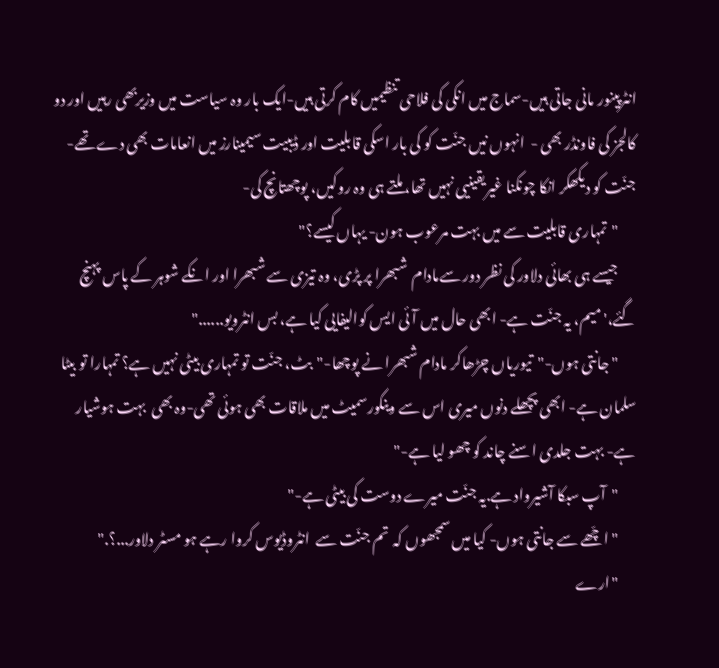انٹرپینور مانی جاتی ہیں-سماج میں انکی کی فلاحی تنظیمیں کام کرتی ہیں-ایک بار وہ سیاست میں وزیربھی رہیں اور دو کالجز کی فاونڈر بھی -  انہوں نیں جنّت کو کی بار اسکی قابلیت اور ڈیبیت سیمینارز میں انعامات بھی دے تھے- جنّت کو دیکھکر انکا چونکنا غیریقینیی نہیں تھا، ملتے ہی وہ روکیں، پوچھتانچ کی-
      "تمہاری قابلیت سے میں بہت مرعوب ہون- یہاں کیسے؟"
      جیسے ہی بھائی دلاور کی نظر دور سےمادام  شبھرا پر پڑی، وہ تیزی سے شبھرا اور انکے شوہر کے پاس پہنچ گئے،'میم، یہ جنّت ہے- ابھی حال میں آئی ایس کوالیفایی کیا ہے، بس انٹرویو......"
      "جانتی ہوں-"تیوریاں چڑھاکر مادام شبھرا نے پوچھا-"بٹ، جنّت تو تمہاری بیٹی نہیں ہے؟ تمہارا تو بیٹا سلمان ہے- ابھی پچھلے دنوں میری اس سے وینکورسمیٹ میں ملاقات بھی ہوئی تھی-وہ بھی  بہت ہوشیار ہے- بہت جلدی اسنے چاند کو چھو لیا ہے-"
      "آپ سبکا آشیرواد ہے.یہ جنّت میرے دوست کی بیٹی ہے-"
      "اچّھے سے جانتی ہوں- کیا میں سمجھوں کہ  تم جنّت سے  انٹروڈیوس کروا رہے ہو مسٹر دلاور...؟."
      "ارے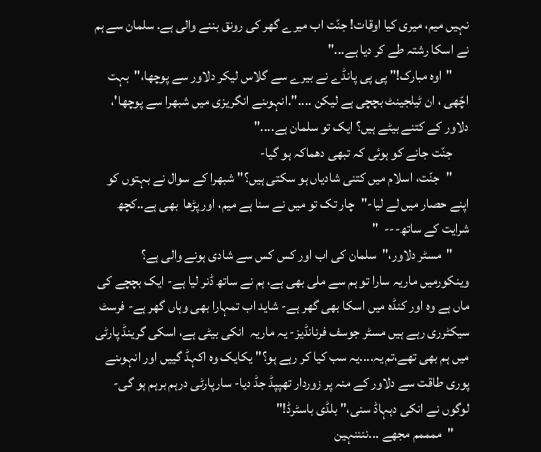نہیں میم، میری کیا اوقات! جنّت اب میرے گھر کی رونق بننے والی ہے. سلمان سے ہم نے اسکا رشتہ طے کر دیا ہے..."
      "اوہ مبارک!" پی پی پانڈے نے بیرے سے گلاس لیکر دلاور سے پوچھا،"بہت اچّھی ، ان ٹیلجینٹ بچچی ہے لیکن ....".انہوںنے انگریزی میں شبھرا سے پوچھا'، دلاور کے کتنے بیٹے ہیں؟ ایک تو سلمان ہے...."
      جنّت جانے کو ہوئی کہ تبھی دھماکہ ہو گیا-
      "جنّت، اسلام میں کتنی شادیاں ہو سکتی ہیں؟" شبھرا کے سوال نے بہتوں کو اپنے حصار میں لے لیا-"چار تک تو میں نے سنا ہے میم، اور پڑھا  بھی ہے..کچھ شرایت کے ساتھ---  "
      "مسٹر دلاور،"سلمان کی اب اور کس کس سے شادی ہونے والی ہے؟ وینکورمیں ماریہ سارا تو ہم سے ملی بھی ہے، ہم نے ساتھ ڈنر لیا ہے- ایک بچچے کی ماں ہے وہ اور کنڈہ میں اسکا بھی گھر ہے- شاید اب تمہارا بھی وہاں گھر ہے- فرسٹ سیکٹرری رہے ہیں مسٹر جوسف فرنانڈیز- یہ ماریہ  انکی بیٹی ہے، اسکی گرینڈ پارٹی میں ہم بھی تھے،تم یہ....یہ سب کیا کر رہے ہو؟" یکایک وہ اکہڈ گییں اور انہوںنے پوری طاقت سے دلاور کے منہ پر زوردار تھپپڈ جڈ دیا- سارپارٹی درہم برہم ہو گی- لوگوں نے انکی دہہاڈ سنی،" بلڈی باسٹرڈ!"
      "ممممم مجھے ...ننننہین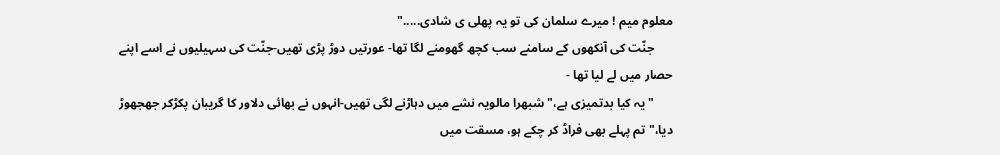معلوم میم ! میرے سلمان کی تو یہ پھلی ی شادی....."
      جنّت کی آنکھوں کے سامنے سب کچھ گھومنے لگا تھا- عورتیں دوڑ پڑی تھیں-جنّت کی سہیلیوں نے اسے اپنے حصار میں لے لیا تھا -
      "یہ کیا بدتمیزی ہے،" شبھرا مالویہ نشے میں دہاڑنے لگی تھیں-انہوں نے بھائی دلاور کا گریبان پکڑکر جھجھوڑ دیا،"تم پہلے بھی فراڈ کر چکے ہو، مسقت میں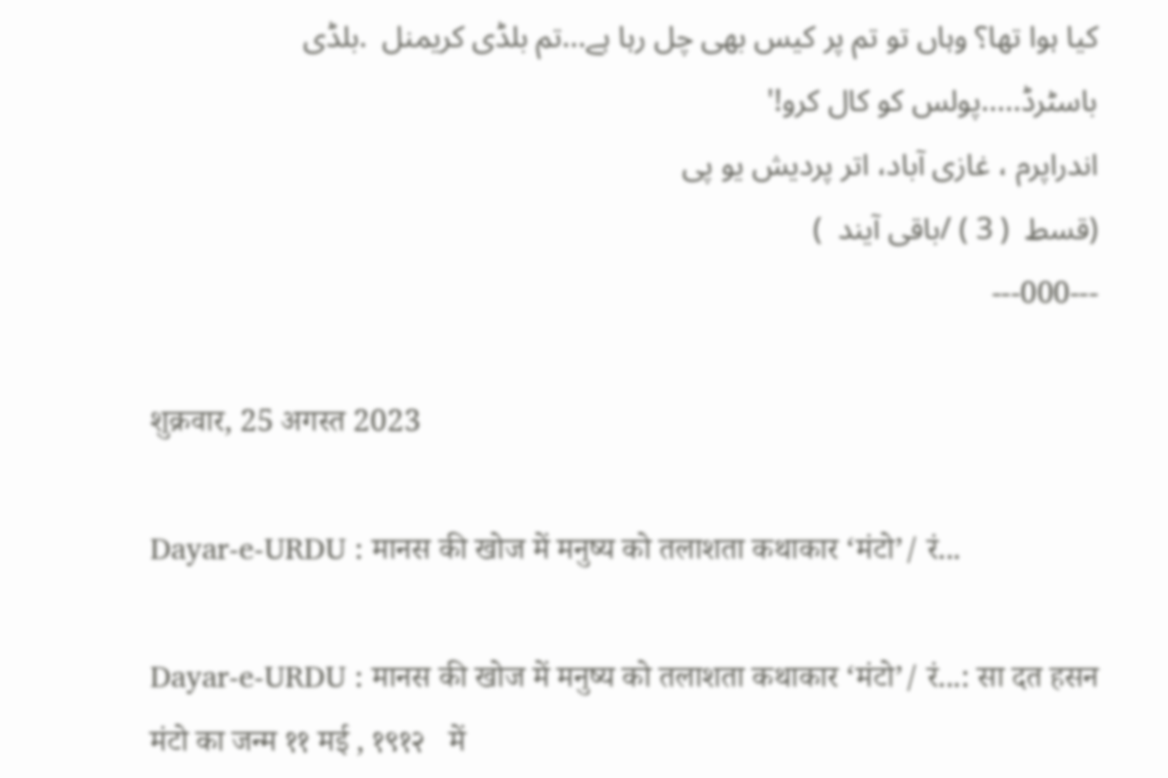کیا ہوا تھا؟ وہاں تو تم پر کیس بھی چل رہا ہے...تم بلڈی کریمنل  .بلڈی باسٹرڈ.....پولس کو کال کرو!'
اندراپرم ، غازی آباد، اتر پردیش یو پی
(قسط  ( 3 ) /باقی آیند  )
---000---

शुक्रवार, 25 अगस्त 2023

Dayar-e-URDU : मानस की खोज में मनुष्य को तलाशता कथाकार ‘मंटो’/ रं...

Dayar-e-URDU : मानस की खोज में मनुष्य को तलाशता कथाकार ‘मंटो’/ रं...: सा दत हसन मंटो का जन्म ११ मई , १९१२   में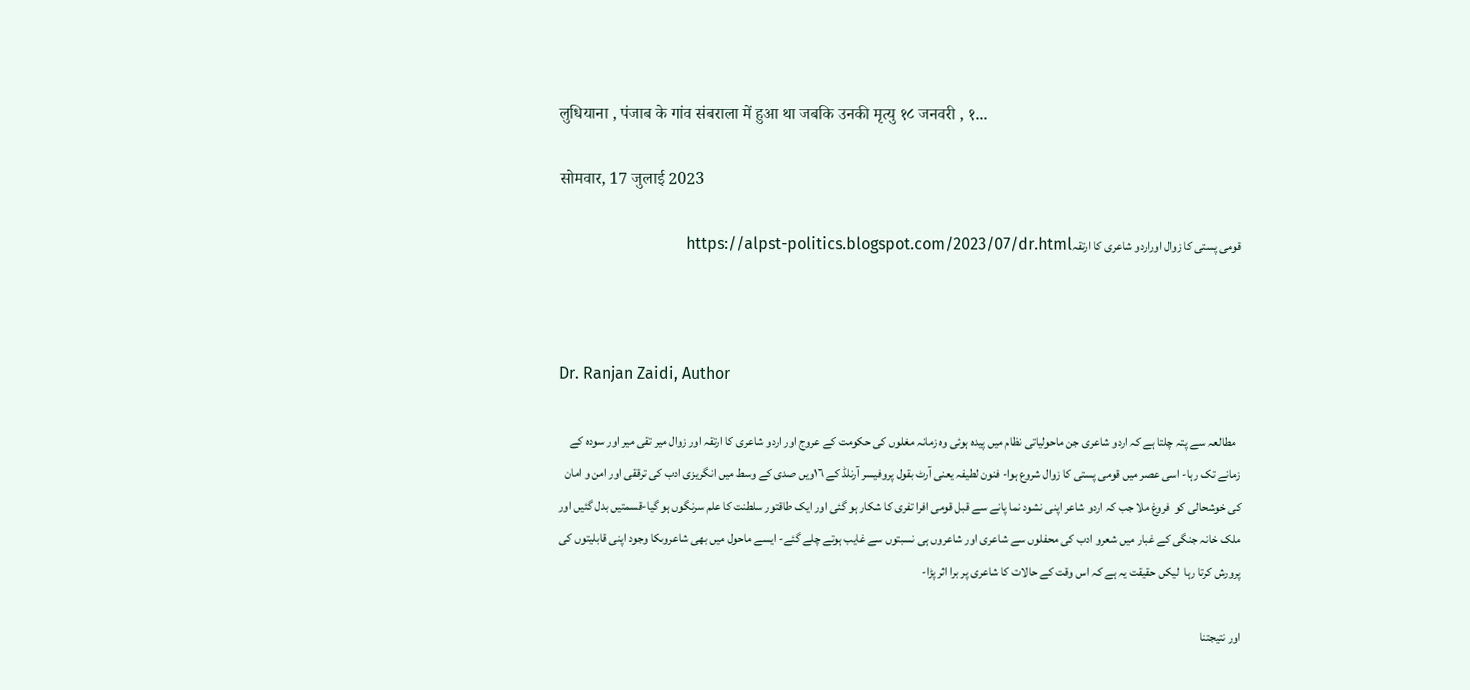लुधियाना , पंजाब के गांव संबराला में हुआ था जबकि उनकी मृत्यु १८ जनवरी , १...

सोमवार, 17 जुलाई 2023

قومی پستی کا زوال اوراردو شاعری کا ارتقہhttps://alpst-politics.blogspot.com/2023/07/dr.html



Dr. Ranjan Zaidi, Author

  مطالعہ سے پتہ چلتا ہے کہ اردو شاعری جن ماحولیاتی نظام میں پیدہ ہوئی وہ زمانہ مغلوں کی حکومت کے عروج اور اردو شاعری کا ارتقہ اور زوال میر تقی میر اور سوده کے زمانے تک رہا- اسی عصر میں قومی پستی کا زوال شروع ہوا- فنون لطیفہ یعنی آرٹ بقول پروفیسر آرنلڈ کے ١٦ویں صدی کے وسط میں انگریزی ادب کی ترققی اور امن و امان کی خوشحالی کو  فروغ ملا جب کہ اردو شاعر اپنی نشود نما پانے سے قبل قومی افرا تفری کا شکار ہو گئی اور ایک طاقتور سلطنت کا علم سرنگوں ہو گیا-قسمتیں بدل گئیں اور ملک خانہ جنگی کے غبار میں شعرو ادب کی محفلوں سے شاعری اور شاعروں ہی نسبتوں سے غایب ہوتے چلے گئے- ایسے ماحول میں بھی شاعروںکا وجود اپنی قابلیتوں کی پرورش کرتا رہا  لیکں حقیقت یہ ہے کہ اس وقت کے حالات کا شاعری پر برا اثر پڑا-

اور نتیجتنا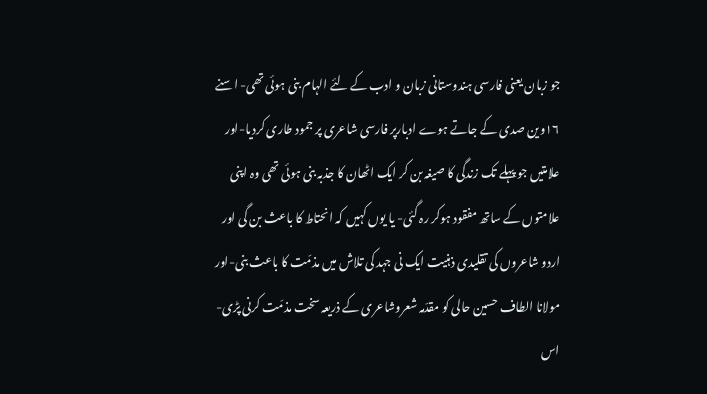جو زبان یعنی فارسی ہندوستانی زبان و ادب کے لئے الہام بنی ہوئی تھی- اسنے ١٦وین صدی کے جاتے ہوے ادبارپر فارسی شاعری پر جمود طاری کردیا-اور علامتیں جو پہلے تک زندگی کا صیغہ بن کر ایک اٹھان کا جذبہ بنی ہوئی تھی وہ اپنی علامتوں کے ساتھ مفقود ہوکر رہ گئی- یا یوں کہیں کہ انحتاط کا باعث بن گی اور اردو شاعروں کی تقلیدی ذہنیت ایک نی جہد کی تلاش میں مذمّت کا باعث بنی-اور مولانا الطاف حسین حالی کو مقدّمہ شعروشاعری کے ذریعہ سخت مذمّت کرنی پڑی- اس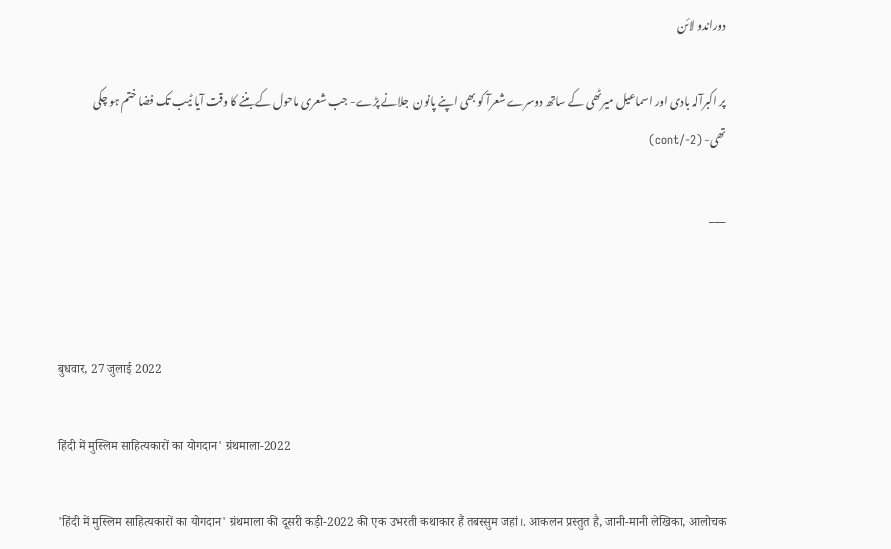دوراندو لائن

پر اکبرآلہ بادی اور اسماعیل میرٹھی کے ساتھ دوسرے شعرآ کو بھی اپنے پانون  جلانے پڑے- جب شعری ماحول کے بننے کا وقت آیا ٹیب تک فضا ختم ہو چکی تھی- (cont/-2)

___



बुधवार, 27 जुलाई 2022

हिंदी में मुस्लिम साहित्यकारों का योगदान' ग्रंथमाला-2022

'हिंदी में मुस्लिम साहित्यकारों का योगदान' ग्रंथमाला की दूसरी कड़ी-2022 की एक उभरती कथाकार हैं तबस्सुम जहां।. आकलन प्रस्तुत है, जानी-मानी लेखिका, आलोचक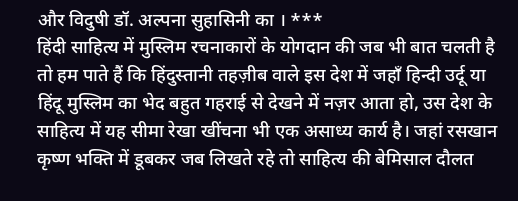और विदुषी डॉ. अल्पना सुहासिनी का । ***
हिंदी साहित्य में मुस्लिम रचनाकारों के योगदान की जब भी बात चलती है तो हम पाते हैं कि हिंदुस्तानी तहज़ीब वाले इस देश में जहाँ हिन्दी उर्दू या हिंदू मुस्लिम का भेद बहुत गहराई से देखने में नज़र आता हो, उस देश के साहित्य में यह सीमा रेखा खींचना भी एक असाध्य कार्य है। जहां रसखान कृष्ण भक्ति में डूबकर जब लिखते रहे तो साहित्य की बेमिसाल दौलत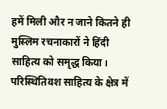हमें मिली और न जाने कितने ही मुस्लिम रचनाकारों ने हिंदी साहित्य को समृद्ध किया। परिस्थितिवश साहित्य के क्षेत्र में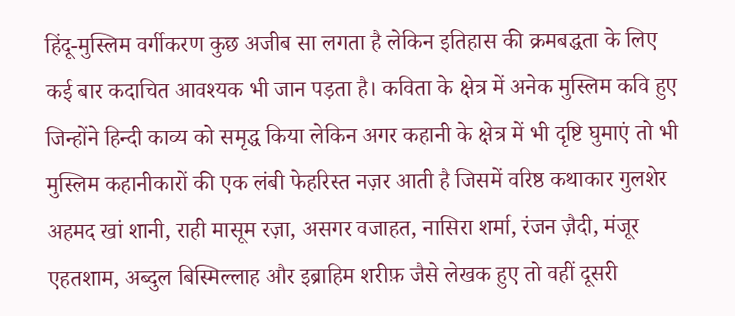हिंदू-मुस्लिम वर्गीकरण कुछ अजीब सा लगता है लेकिन इतिहास की क्रमबद्धता के लिए कई बार कदाचित आवश्यक भी जान पड़ता है। कविता के क्षेत्र में अनेक मुस्लिम कवि हुए जिन्होंने हिन्दी काव्य को समृद्ध किया लेकिन अगर कहानी के क्षेत्र में भी दृष्टि घुमाएं तो भी मुस्लिम कहानीकारों की एक लंबी फेहरिस्त नज़र आती है जिसमें वरिष्ठ कथाकार गुलशेर अहमद खां शानी, राही मासूम रज़ा, असगर वजाहत, नासिरा शर्मा, रंजन ज़ैदी, मंजूर एहतशाम, अब्दुल बिस्मिल्लाह और इब्राहिम शरीफ़ जैसे लेखक हुए तो वहीं दूसरी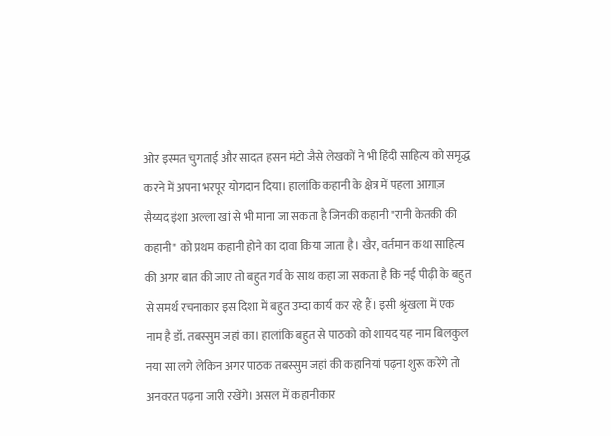ओर इस्मत चुगताई और सादत हसन मंटो जैसे लेखकों ने भी हिंदी साहित्य को समृद्ध करने में अपना भरपूर योगदान दिया। हालांकि कहानी के क्षेत्र में पहला आग़ाज़ सैय्यद इंशा अल्ला खां से भी माना जा सकता है जिनकी कहानी "रानी केतकी की कहानी" को प्रथम कहानी होने का दावा किया जाता है। खैर, वर्तमान कथा साहित्य की अगर बात की जाए तो बहुत गर्व के साथ कहा जा सकता है कि नई पीढ़ी के बहुत से समर्थ रचनाकार इस दिशा में बहुत उम्दा कार्य कर रहे हैं। इसी श्रृंखला में एक नाम है डॉ. तबस्सुम जहां का। हालांकि बहुत से पाठको को शायद यह नाम बिलकुल नया सा लगे लेकिन अगर पाठक तबस्सुम जहां की कहानियां पढ़ना शुरू करेंगे तो अनवरत पढ़ना जारी रखेंगे। असल में कहानीकार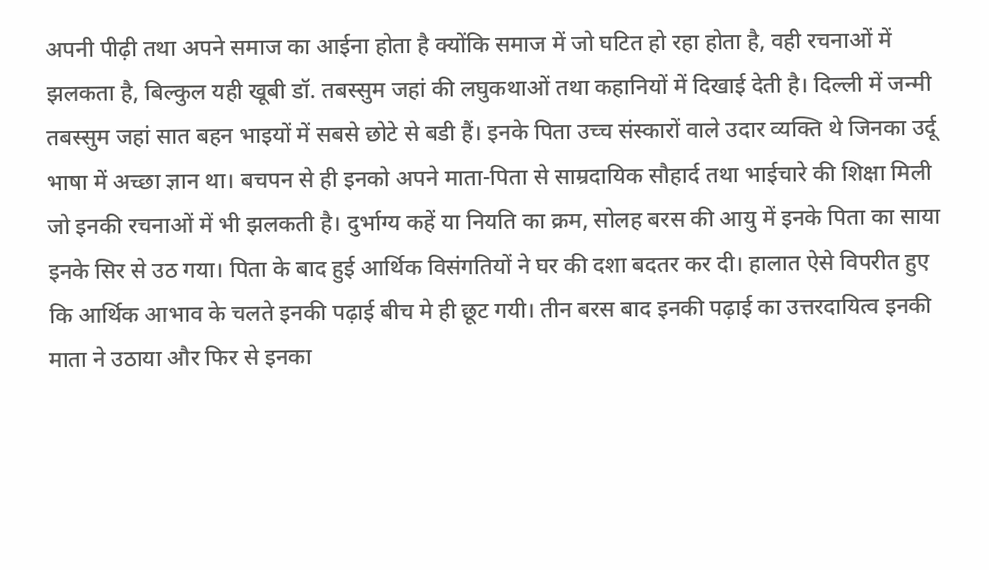अपनी पीढ़ी तथा अपने समाज का आईना होता है क्योंकि समाज में जो घटित हो रहा होता है, वही रचनाओं में झलकता है, बिल्कुल यही खूबी डॉ. तबस्सुम जहां की लघुकथाओं तथा कहानियों में दिखाई देती है। दिल्ली में जन्मी तबस्सुम जहां सात बहन भाइयों में सबसे छोटे से बडी हैं। इनके पिता उच्च संस्कारों वाले उदार व्यक्ति थे जिनका उर्दू भाषा में अच्छा ज्ञान था। बचपन से ही इनको अपने माता-पिता से साम्रदायिक सौहार्द तथा भाईचारे की शिक्षा मिली जो इनकी रचनाओं में भी झलकती है। दुर्भाग्य कहें या नियति का क्रम, सोलह बरस की आयु में इनके पिता का साया इनके सिर से उठ गया। पिता के बाद हुई आर्थिक विसंगतियों ने घर की दशा बदतर कर दी। हालात ऐसे विपरीत हुए कि आर्थिक आभाव के चलते इनकी पढ़ाई बीच मे ही छूट गयी। तीन बरस बाद इनकी पढ़ाई का उत्तरदायित्व इनकी माता ने उठाया और फिर से इनका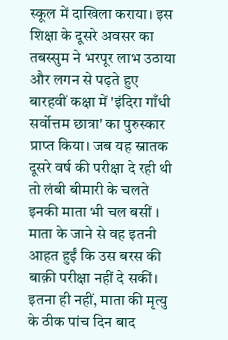स्कूल में दाखिला कराया। इस शिक्षा के दूसरे अवसर का तबस्सुम ने भरपूर लाभ उठाया और लगन से पढ़ते हुए बारहवीं कक्षा में 'इंदिरा गाँधी सर्वोत्तम छात्रा' का पुरुस्कार प्राप्त किया। जब यह स्नातक दूसरे वर्ष की परीक्षा दे रही थी तो लंबी बीमारी के चलते इनकी माता भी चल बसीं । माता के जाने से वह इतनी आहत हुईं कि उस बरस की बाक़ी परीक्षा नहीं दे सकीं। इतना ही नहीं, माता की मृत्यु के ठीक पांच दिन बाद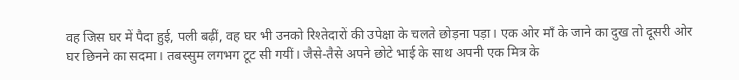वह जिस घर में पैदा हुई, पली बढ़ीं, वह घर भी उनको रिश्तेदारों की उपेक्षा के चलते छोड़ना पड़ा। एक ओर माँ के जाने का दुख तो दूसरी ओर घर छिनने का सदमा। तबस्सुम लगभग टूट सी गयीं। जैसे-तैसे अपने छोटे भाई के साथ अपनी एक मित्र के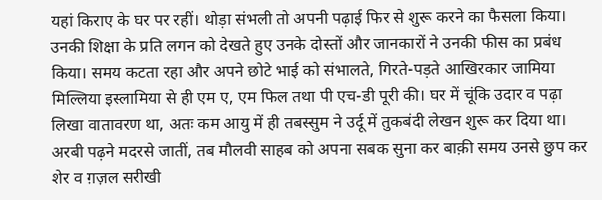यहां किराए के घर पर रहीं। थोड़ा संभली तो अपनी पढ़ाई फिर से शुरू करने का फैसला किया। उनकी शिक्षा के प्रति लगन को देखते हुए उनके दोस्तों और जानकारों ने उनकी फीस का प्रबंध किया। समय कटता रहा और अपने छोटे भाई को संभालते, गिरते-पड़ते आखिरकार जामिया मिल्लिया इस्लामिया से ही एम ए, एम फिल तथा पी एच-डी पूरी की। घर में चूंकि उदार व पढ़ा लिखा वातावरण था, अतः कम आयु में ही तबस्सुम ने उर्दू में तुकबंदी लेखन शुरू कर दिया था। अरबी पढ़ने मदरसे जातीं, तब मौलवी साहब को अपना सबक सुना कर बाक़ी समय उनसे छुप कर शेर व ग़ज़ल सरीखी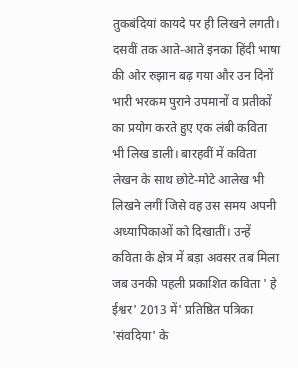तुकबंदियां कायदे पर ही लिखने लगती। दसवीं तक आते-आते इनका हिंदी भाषा की ओर रुझान बढ़ गया और उन दिनों भारी भरकम पुराने उपमानों व प्रतीकों का प्रयोग करते हुए एक लंबी कविता भी लिख डाली। बारहवीं में कविता लेखन के साथ छोटे-मोटे आलेख भी लिखने लगीं जिसे वह उस समय अपनी अध्यापिकाओं को दिखातीं। उन्हें कविता के क्षेत्र में बड़ा अवसर तब मिला जब उनकी पहली प्रकाशित कविता ' हे ईश्वर' 2013 में' प्रतिष्ठित पत्रिका 'संवदिया' के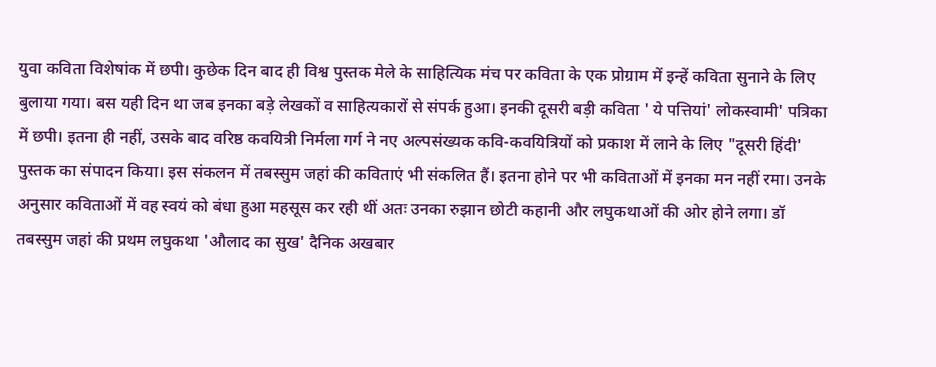युवा कविता विशेषांक में छपी। कुछेक दिन बाद ही विश्व पुस्तक मेले के साहित्यिक मंच पर कविता के एक प्रोग्राम में इन्हें कविता सुनाने के लिए बुलाया गया। बस यही दिन था जब इनका बड़े लेखकों व साहित्यकारों से संपर्क हुआ। इनकी दूसरी बड़ी कविता ' ये पत्तियां' लोकस्वामी' पत्रिका में छपी। इतना ही नहीं, उसके बाद वरिष्ठ कवयित्री निर्मला गर्ग ने नए अल्पसंख्यक कवि-कवयित्रियों को प्रकाश में लाने के लिए "दूसरी हिंदी' पुस्तक का संपादन किया। इस संकलन में तबस्सुम जहां की कविताएं भी संकलित हैं। इतना होने पर भी कविताओं में इनका मन नहीं रमा। उनके अनुसार कविताओं में वह स्वयं को बंधा हुआ महसूस कर रही थीं अतः उनका रुझान छोटी कहानी और लघुकथाओं की ओर होने लगा। डॉ तबस्सुम जहां की प्रथम लघुकथा 'औलाद का सुख' दैनिक अखबार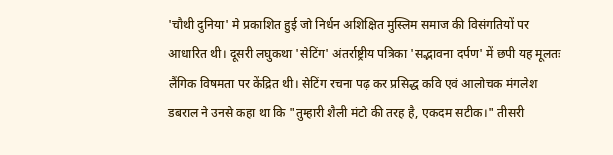'चौथी दुनिया' मे प्रकाशित हुई जो निर्धन अशिक्षित मुस्लिम समाज की विसंगतियों पर आधारित थी। दूसरी लघुकथा 'सेटिंग' अंतर्राष्ट्रीय पत्रिका 'सद्भावना दर्पण' में छपी यह मूलतः लैंगिक विषमता पर केंद्रित थी। सेटिंग रचना पढ़ कर प्रसिद्ध कवि एवं आलोचक मंगलेश डबराल ने उनसे कहा था कि "तुम्हारी शैली मंटो की तरह है, एकदम सटीक।" तीसरी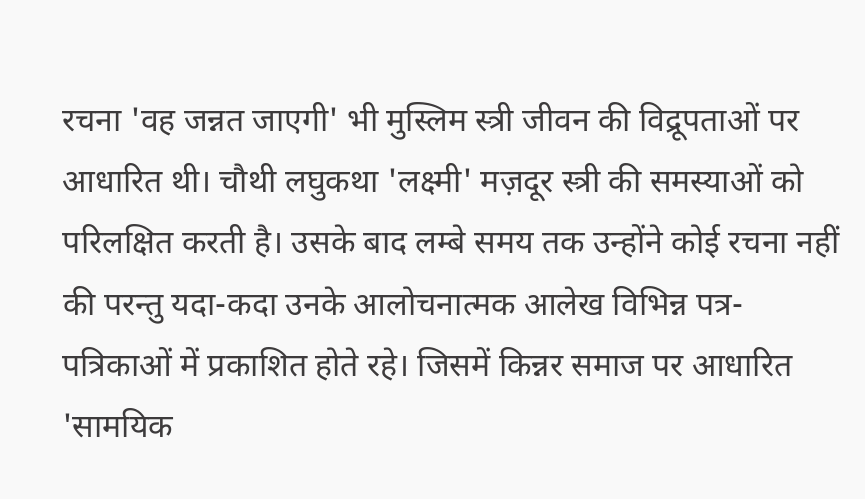रचना 'वह जन्नत जाएगी' भी मुस्लिम स्त्री जीवन की विद्रूपताओं पर आधारित थी। चौथी लघुकथा 'लक्ष्मी' मज़दूर स्त्री की समस्याओं को परिलक्षित करती है। उसके बाद लम्बे समय तक उन्होंने कोई रचना नहीं की परन्तु यदा-कदा उनके आलोचनात्मक आलेख विभिन्न पत्र-पत्रिकाओं में प्रकाशित होते रहे। जिसमें किन्नर समाज पर आधारित 'सामयिक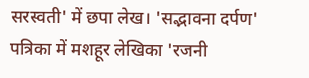सरस्वती' में छपा लेख। 'सद्भावना दर्पण' पत्रिका में मशहूर लेखिका 'रजनी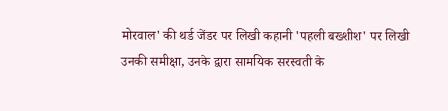मोरवाल' की थर्ड जेंडर पर लिखी कहानी 'पहली बख्शीश' पर लिखी उनकी समीक्षा, उनके द्वारा सामयिक सरस्वती के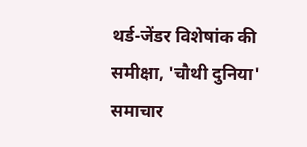थर्ड-जेंडर विशेषांक की समीक्षा, 'चौथी दुनिया' समाचार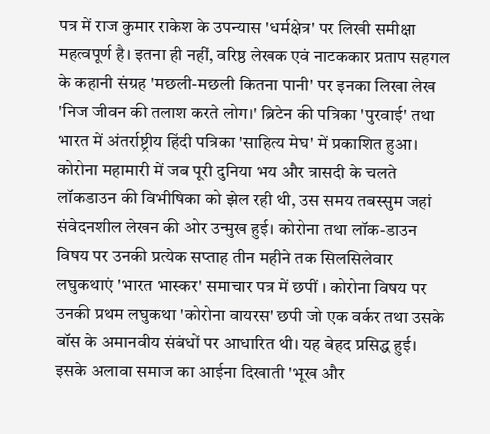पत्र में राज कुमार राकेश के उपन्यास 'धर्मक्षेत्र' पर लिखी समीक्षा महत्वपूर्ण है। इतना ही नहीं, वरिष्ठ लेखक एवं नाटककार प्रताप सहगल के कहानी संग्रह 'मछली-मछली कितना पानी' पर इनका लिखा लेख 'निज जीवन की तलाश करते लोग।' ब्रिटेन की पत्रिका 'पुरवाई' तथा भारत में अंतर्राष्ट्रीय हिंदी पत्रिका 'साहित्य मेघ' में प्रकाशित हुआ। कोरोना महामारी में जब पूरी दुनिया भय और त्रासदी के चलते लॉकडाउन की विभीषिका को झेल रही थी, उस समय तबस्सुम जहां संवेदनशील लेखन की ओर उन्मुख हुई। कोरोना तथा लॉक-डाउन विषय पर उनकी प्रत्येक सप्ताह तीन महीने तक सिलसिलेवार लघुकथाएं 'भारत भास्कर' समाचार पत्र में छपीं । कोरोना विषय पर उनकी प्रथम लघुकथा 'कोरोना वायरस' छपी जो एक वर्कर तथा उसके बॉस के अमानवीय संबंधों पर आधारित थी। यह बेहद प्रसिद्ध हुई। इसके अलावा समाज का आईना दिखाती 'भूख और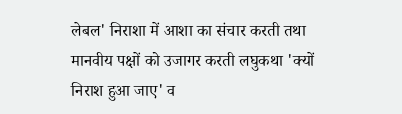लेबल' निराशा में आशा का संचार करती तथा मानवीय पक्षों को उजागर करती लघुकथा 'क्यों निराश हुआ जाए' व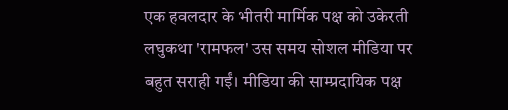एक हवलदार के भीतरी मार्मिक पक्ष को उकेरती लघुकथा 'रामफल' उस समय सोशल मीडिया पर बहुत सराही गईं। मीडिया की साम्प्रदायिक पक्ष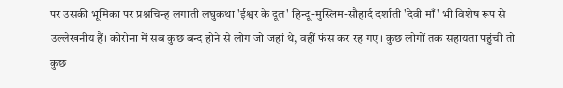पर उसकी भूमिका पर प्रश्नचिन्ह लगाती लघुकथा 'ईश्वर के दूत' हिन्दू-मुस्लिम-सौहार्द दर्शाती 'देवी माँ' भी विशेष रूप से उल्लेखनीय हैं। कोरोना में सब कुछ बन्द होने से लोग जो जहां थे, वहीं फंस कर रह गए। कुछ लोगों तक सहायता पहुंची तो कुछ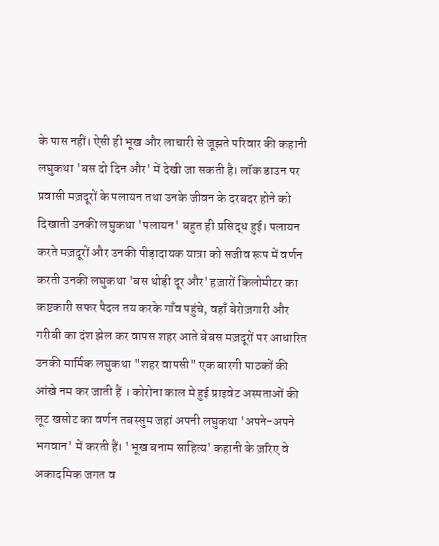के पास नहीं। ऐसी ही भूख और लाचारी से जूझते परिवार की कहानी लघुकथा 'बस दो दिन और' में देखी जा सकती है। लॉक डाउन पर प्रवासी मज़दूरों के पलायन तथा उनके जीवन के दरबदर होने को दिखाती उनकी लघुकथा 'पलायन' बहुत ही प्रसिद्ध हुई। पलायन करते मज़दूरों और उनकी पीड़ादायक यात्रा को सजीव रूप में वर्णन करती उनकी लघुकथा 'बस थोड़ी दूर और' हज़ारों किलोमीटर का कष्टकारी सफर पैदल तय करके गाँव पहुंचे, वहाँ बेरोज़गारी और गरीबी का दंश झेल कर वापस शहर आते बेबस मज़दूरों पर आधारित उनकी मार्मिक लघुकथा "शहर वापसी" एक बारगी पाठकों की आंखे नम कर जाती हैं । कोरोना काल मे हुई प्राइवेट अस्पताओं की लूट खसोट का वर्णन तबस्सुम जहां अपनी लघुकथा 'अपने-अपने भगवान' में करती हैं। 'भूख बनाम साहित्य' कहानी के ज़रिए वे अकादमिक जगत व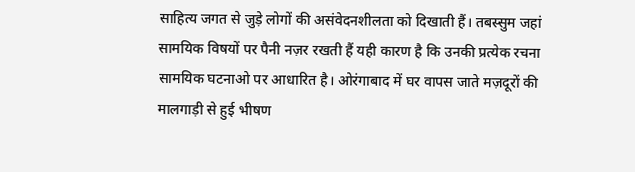साहित्य जगत से जुड़े लोगों की असंवेदनशीलता को दिखाती हैं। तबस्सुम जहां सामयिक विषयों पर पैनी नज़र रखती हैं यही कारण है कि उनकी प्रत्येक रचना सामयिक घटनाओ पर आधारित है। ओरंगाबाद में घर वापस जाते मज़दूरों की मालगाड़ी से हुई भीषण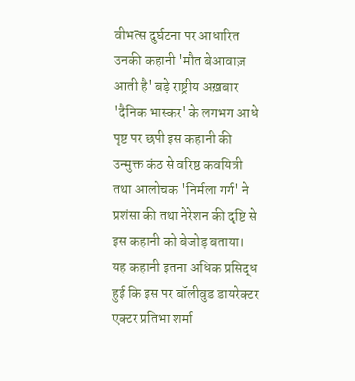वीभत्स दुर्घटना पर आधारित उनकी कहानी 'मौत बेआवाज़ आती है' बड़े राष्ट्रीय अख़बार 'दैनिक भास्कर' के लगभग आधे पृष्ट पर छपी इस कहानी की उन्मुक्त कंठ से वरिष्ठ कवयित्री तथा आलोचक 'निर्मला गर्ग' ने प्रशंसा की तथा नेरेशन की दृष्टि से इस कहानी को बेजोड़ बताया। यह कहानी इतना अधिक प्रसिद्ध हुई कि इस पर बॉलीवुड डायरेक्टर एक्टर प्रतिभा शर्मा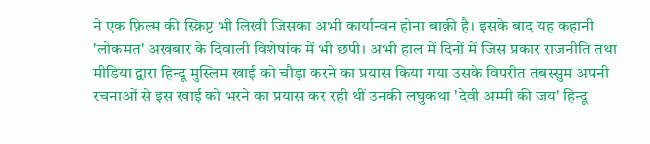ने एक फ़िल्म की स्क्रिप्ट भी लिखी जिसका अभी कार्यान्वन होना बाक़ी है। इसके बाद यह कहानी 'लोकमत' अखबार के दिवाली विशेषांक में भी छपी। अभी हाल में दिनों में जिस प्रकार राजनीति तथा मीडिया द्वारा हिन्दू मुस्लिम खाई को चौड़ा करने का प्रयास किया गया उसके विपरीत तबस्सुम अपनी रचनाओं से इस खाई को भरने का प्रयास कर रही थीं उनकी लघुकथा 'देवी अम्मी की जय' हिन्दू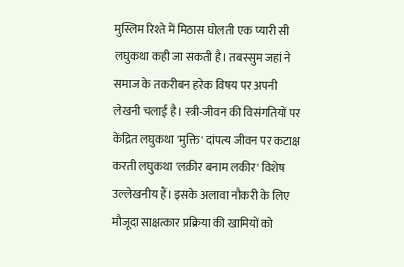मुस्लिम रिश्ते में मिठास घोलती एक प्यारी सी लघुकथा कही जा सकती है। तबस्सुम जहां ने समाज के तकरीबन हरेक विषय पर अपनी लेखनी चलाई है। स्त्री-जीवन की विसंगतियों पर केंद्रित लघुकथा 'मुक्ति' दांपत्य जीवन पर कटाक्ष करती लघुकथा 'लक़ीर बनाम लकीर' विशेष उल्लेखनीय हैं। इसके अलावा नौकरी के लिए मौजूदा साक्षत्कार प्रक्रिया की खामियों को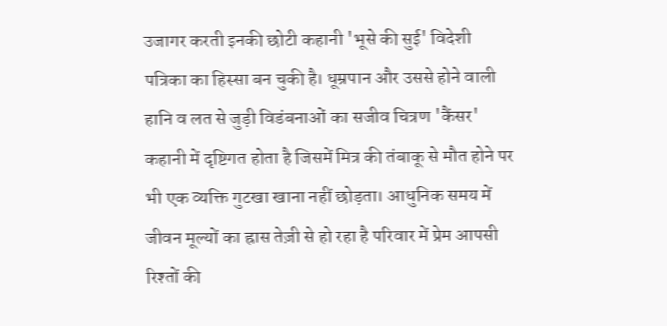उजागर करती इनकी छोटी कहानी 'भूसे की सुई' विदेशी पत्रिका का हिस्सा बन चुकी है। धूम्रपान और उससे होने वाली हानि व लत से जुड़ी विडंबनाओं का सजीव चित्रण 'कैंसर' कहानी में दृष्टिगत होता है जिसमें मित्र की तंबाकू से मौत होने पर भी एक व्यक्ति गुटखा खाना नहीं छोड़ता। आधुनिक समय में जीवन मूल्यों का ह्रास तेज़ी से हो रहा है परिवार में प्रेम आपसी रिश्तों की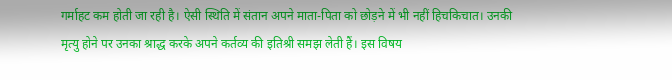गर्माहट कम होती जा रही है। ऐसी स्थिति में संतान अपने माता-पिता को छोड़ने में भी नहीं हिचकिचात। उनकी मृत्यु होने पर उनका श्राद्ध करके अपने कर्तव्य की इतिश्री समझ लेती हैं। इस विषय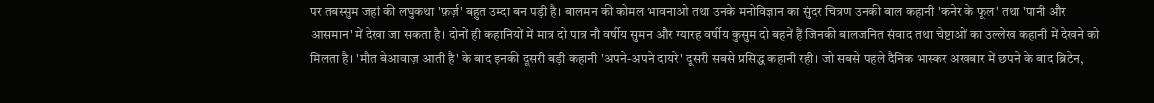पर तबस्सुम जहां की लघुकथा 'फ़र्ज़' बहुत उम्दा बन पड़ी है। बालमन की कोमल भावनाओ तथा उनके मनोविज्ञान का सुंदर चित्रण उनकी बाल कहानी 'कनेर के फूल' तथा 'पानी और आसमान' में देखा जा सकता है। दोनों ही कहानियों में मात्र दो पात्र नौ वर्षीय सुमन और ग्यारह वर्षीय कुसुम दो बहनें हैं जिनकी बालजनित संवाद तथा चेष्टाओं का उल्लेख कहानी में देखने को मिलता है। 'मौत बेआवाज़ आती है' के बाद इनकी दूसरी बड़ी कहानी 'अपने-अपने दायरे' दूसरी सबसे प्रसिद्ध कहानी रही। जो सबसे पहले दैनिक भास्कर अखबार में छपने के बाद ब्रिटेन,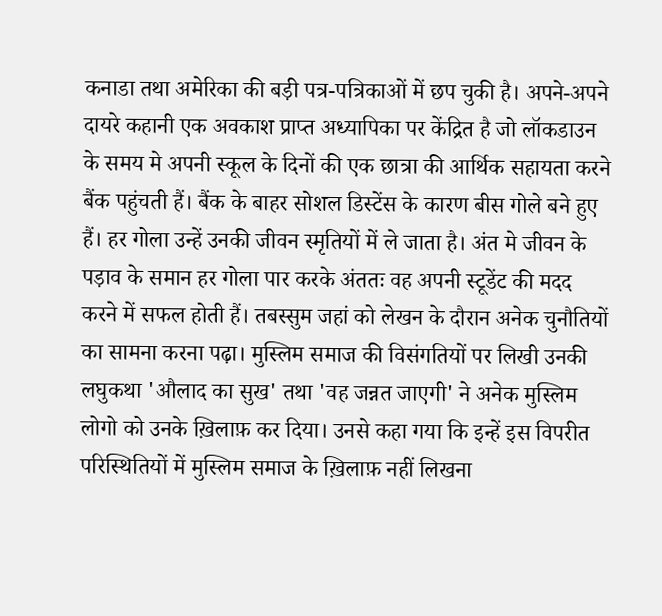कनाडा तथा अमेरिका की बड़ी पत्र-पत्रिकाओं में छप चुकी है। अपने-अपने दायरे कहानी एक अवकाश प्राप्त अध्यापिका पर केंद्रित है जो लॉकडाउन के समय मे अपनी स्कूल के दिनों की एक छात्रा की आर्थिक सहायता करने बैंक पहुंचती हैं। बैंक के बाहर सोशल डिस्टेंस के कारण बीस गोले बने हुए हैं। हर गोला उन्हें उनकी जीवन स्मृतियों में ले जाता है। अंत मे जीवन के पड़ाव के समान हर गोला पार करके अंततः वह अपनी स्टूडेंट की मदद करने में सफल होती हैं। तबस्सुम जहां को लेखन के दौरान अनेक चुनौतियों का सामना करना पढ़ा। मुस्लिम समाज की विसंगतियों पर लिखी उनकी लघुकथा 'औलाद का सुख' तथा 'वह जन्नत जाएगी' ने अनेक मुस्लिम लोगो को उनके ख़िलाफ़ कर दिया। उनसे कहा गया कि इन्हें इस विपरीत परिस्थितियों में मुस्लिम समाज के ख़िलाफ़ नहीं लिखना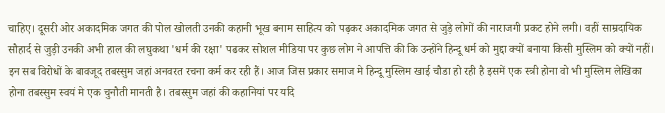चाहिए। दूसरी ओर अकादमिक जगत की पोल खोलती उनकी कहानी भूख बनाम साहित्य को पढ़कर अकादमिक जगत से जुड़े लोगों की नाराजगी प्रकट होने लगी। वहीं साम्रदायिक सौहार्द से जुड़ी उनकी अभी हाल की लघुकथा 'धर्म की रक्षा' पढकर सोशल मीडिया पर कुछ लोग ने आपत्ति की कि उन्होंने हिन्दू धर्म को मुद्दा क्यों बनाया किसी मुस्लिम को क्यों नहीं। इन सब विरोधों के बावजूद तबस्सुम जहां अनवरत रचना कर्म कर रही हैं। आज जिस प्रकार समाज मे हिन्दू मुस्लिम खाई चौडा हो रही है इसमें एक स्त्री होना वो भी मुस्लिम लेखिका होना तबस्सुम स्वयं मे एक चुनौती मानती है। तबस्सुम जहां की कहानियां पर यदि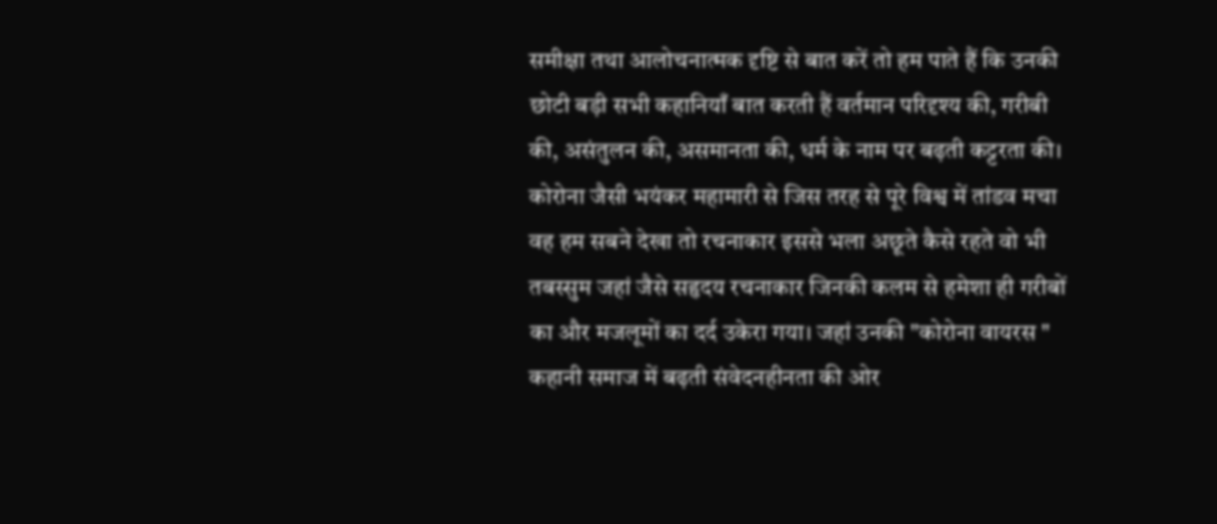समीक्षा तथा आलोचनात्मक दृष्टि से बात करें तो हम पाते हैं कि उनकी छोटी बड़ी सभी कहानियाँ बात करती हैं वर्तमान परिदृश्य की, गरीबी की, असंतुलन की, असमानता की, धर्म के नाम पर बढ़ती कट्टरता की। कोरोना जैसी भयंकर महामारी से जिस तरह से पूरे विश्व में तांडव मचा वह हम सबने देखा तो रचनाकार इससे भला अछूते कैसे रहते वो भी तबस्सुम जहां जैसे सहृदय रचनाकार जिनकी कलम से हमेशा ही गरीबों का और मजलूमों का दर्द उकेरा गया। जहां उनकी "कोरोना वायरस " कहानी समाज में बढ़ती संवेदनहीनता की ओर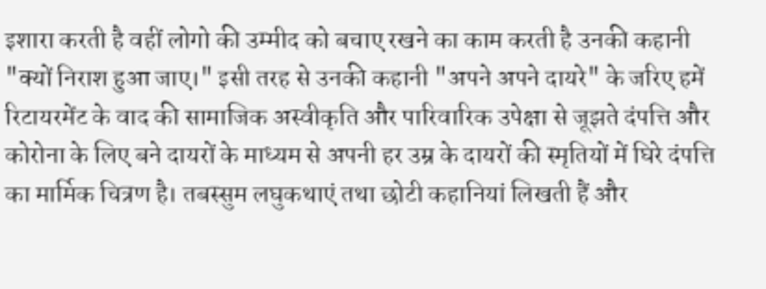इशारा करती है वहीं लोगो की उम्मीद को बचाए रखने का काम करती है उनकी कहानी "क्यों निराश हुआ जाए।" इसी तरह से उनकी कहानी "अपने अपने दायरे" के जरिए हमें रिटायरमेंट के वाद की सामाजिक अस्वीकृति और पारिवारिक उपेक्षा से जूझते दंपत्ति और कोरोना के लिए बने दायरों के माध्यम से अपनी हर उम्र के दायरों की स्मृतियों में घिरे दंपत्ति का मार्मिक चित्रण है। तबस्सुम लघुकथाएं तथा छोटी कहानियां लिखती हैं और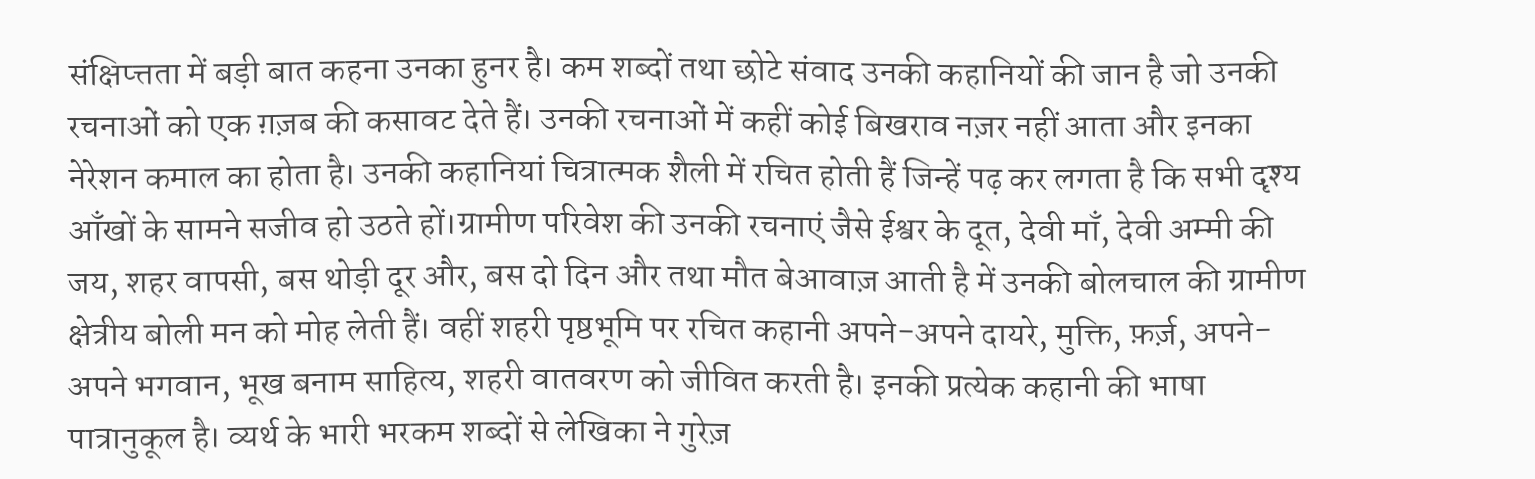संक्षिप्त्तता में बड़ी बात कहना उनका हुनर है। कम शब्दों तथा छोटे संवाद उनकी कहानियों की जान है जो उनकी रचनाओं को एक ग़ज़ब की कसावट देते हैं। उनकी रचनाओं में कहीं कोई बिखराव नज़र नहीं आता और इनका नेरेशन कमाल का होता है। उनकी कहानियां चित्रात्मक शैली में रचित होती हैं जिन्हें पढ़ कर लगता है कि सभी दृश्य आँखों के सामने सजीव हो उठते हों।ग्रामीण परिवेश की उनकी रचनाएं जैसे ईश्वर के दूत, देवी माँ, देवी अम्मी की जय, शहर वापसी, बस थोड़ी दूर और, बस दो दिन और तथा मौत बेआवाज़ आती है में उनकी बोलचाल की ग्रामीण क्षेत्रीय बोली मन को मोह लेती हैं। वहीं शहरी पृष्ठभूमि पर रचित कहानी अपने-अपने दायरे, मुक्ति, फ़र्ज़, अपने-अपने भगवान, भूख बनाम साहित्य, शहरी वातवरण को जीवित करती है। इनकी प्रत्येक कहानी की भाषा पात्रानुकूल है। व्यर्थ के भारी भरकम शब्दों से लेखिका ने गुरेज़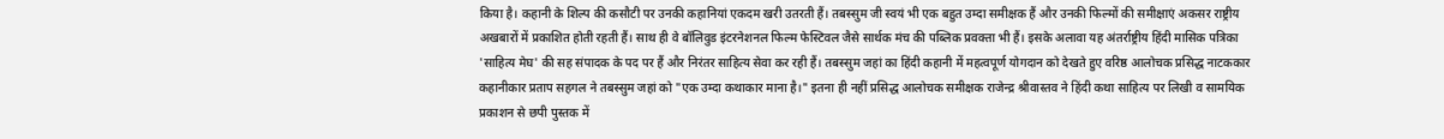किया है। कहानी के शिल्प की कसौटी पर उनकी कहानियां एकदम खरी उतरती हैं। तबस्सुम जी स्वयं भी एक बहुत उम्दा समीक्षक हैं और उनकी फिल्मों की समीक्षाएं अकसर राष्ट्रीय अखबारों में प्रकाशित होती रहती हैं। साथ ही वे बॉलिवुड इंटरनेशनल फिल्म फेस्टिवल जैसे सार्थक मंच की पब्लिक प्रवक्ता भी हैं। इसके अलावा यह अंतर्राष्ट्रीय हिंदी मासिक पत्रिका 'साहित्य मेघ' की सह संपादक के पद पर हैं और निरंतर साहित्य सेवा कर रही हैं। तबस्सुम जहां का हिंदी कहानी में महत्वपूर्ण योगदान को देखते हुए वरिष्ठ आलोचक प्रसिद्ध नाटककार कहानीकार प्रताप सहगल ने तबस्सुम जहां को "एक उम्दा कथाकार माना है।" इतना ही नहीं प्रसिद्ध आलोचक समीक्षक राजेन्द्र श्रीवास्तव ने हिंदी कथा साहित्य पर लिखी व सामयिक प्रकाशन से छपी पुस्तक में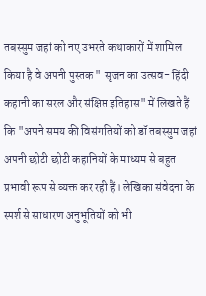तबस्सुम जहां को नए उभरते कथाकारों में शामिल किया है वे अपनी पुस्तक " सृजन का उत्सव- हिंदी कहानी का सरल और संक्षिप्त इतिहास" में लिखते हैं कि "अपने समय की विसंगतियों को डॉ तबस्सुम जहां अपनी छोटी छोटी कहानियों के माध्यम से बहुत प्रभावी रूप से व्यक्त कर रही हैं। लेखिका संवेदना के स्पर्श से साधारण अनुभूतियों को भी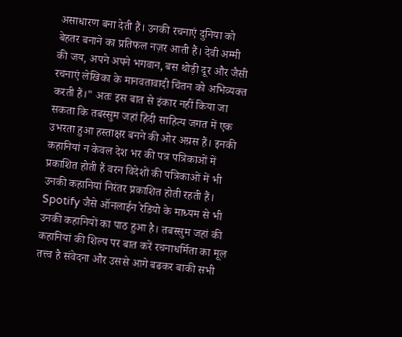असाधारण बना देती हैं। उनकी रचनाएं दुनिया को बेहतर बनाने का प्रतिफल नज़र आती हैं। देवी अम्मी की जय, अपने अपने भगवान, बस थोड़ी दूर और जैसी रचनाएं लेखिका के मानवतावादी चिंतन को अभिव्यक्त करती हैं।" अतः इस बात से इंकार नहीं किया जा सकता कि तबस्सुम जहां हिंदी साहित्य जगत में एक उभरता हुआ हस्ताक्षर बनने की ओर अग्रस हैं। इनकी कहानियां न केवल देश भर की पत्र पत्रिकाओं में प्रकाशित होती हैं वरन विदेशों की पत्रिकाओं में भी उनकी कहानियां निरंतर प्रकाशित होती रहती हैं। Spotify जैसे ऑनलाईन रेडियो के माध्यम से भी उनकी कहानियों का पाठ हुआ है। तबस्सुम जहां की कहानियां की शिल्प पर बात करें रचनाधर्मिता का मूल तत्त्व है संवेदना और उससे आगे बढकर बाकी सभी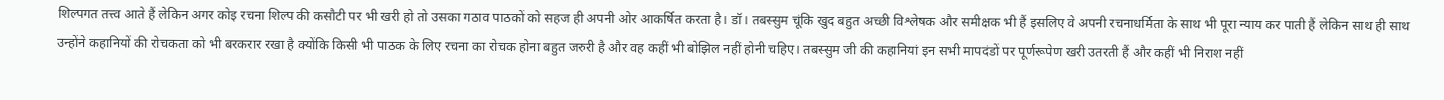शिल्पगत तत्त्व आते हैं लेकिन अगर कोइ रचना शिल्प की कसौटी पर भी खरी हो तो उसका गठाव पाठकों को सहज ही अपनी ओर आकर्षित करता है। डॉ। तबस्सुम चूंकि खुद बहुत अच्छी विश्लेषक और समीक्षक भी हैं इसलिए वे अपनी रचनाधर्मिता के साथ भी पूरा न्याय कर पाती हैं लेकिन साथ ही साथ उन्होंने कहानियों की रोचकता को भी बरकरार रखा है क्योंकि किसी भी पाठक के लिए रचना का रोचक होना बहुत जरुरी है और वह कहीं भी बोझिल नहीं होनी चहिए। तबस्सुम जी की कहानियां इन सभी मापदंडों पर पूर्णरूपेण खरी उतरती हैं और कहीं भी निराश नहीं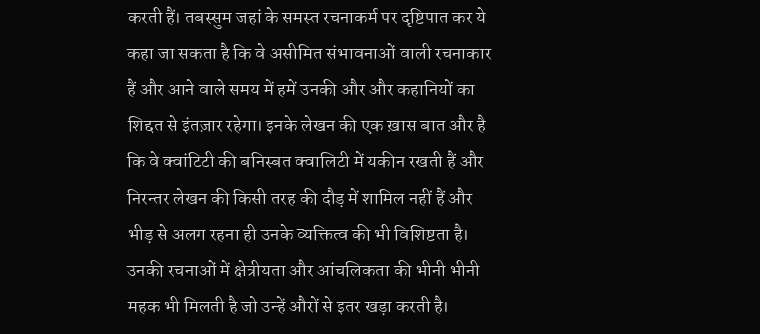करती हैं। तबस्सुम जहां के समस्त रचनाकर्म पर दृष्टिपात कर ये कहा जा सकता है कि वे असीमित संभावनाओं वाली रचनाकार हैं और आने वाले समय में हमें उनकी और और कहानियों का शिद्दत से इंतज़ार रहेगा। इनके लेखन की एक ख़ास बात और है कि वे क्वांटिटी की बनिस्बत क्वालिटी में यकीन रखती हैं और निरन्तर लेखन की किसी तरह की दौड़ में शामिल नहीं हैं और भीड़ से अलग रहना ही उनके व्यक्तित्व की भी विशिष्टता है। उनकी रचनाओं में क्षेत्रीयता और आंचलिकता की भीनी भीनी महक भी मिलती है जो उन्हें औरों से इतर खड़ा करती है।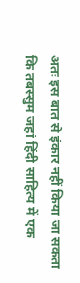अतः इस बात से इंकार नहीं किया जा सकता कि तबस्सुम जहां हिंदी साहित्य में एक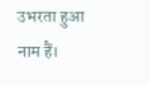उभरता हुआ नाम हैं।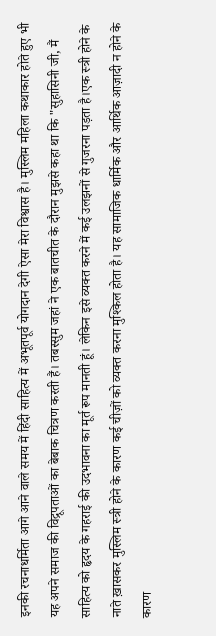इनकी रचनाधर्मिता आगे आने वाले समय में हिंदी साहित्य में अभूतपूर्व योगदान देगी ऐसा मेरा विश्वास है। मुस्लिम महिला कथाकार होते हुए भी यह अपने समाज की विद्रूपताओं का बेबाक चित्रण करती हैं। तबस्सुम जहां ने एक बातचीत के दौरान मुझसे कहा था कि "सुहासिनी जी, मैं साहित्य को हृदय के गहराई की उदभावना का मूर्त रूप मानती हूं। लेकिन इसे व्यक्त करने में कई उलझनों से गुजरना पड़ता है।एक स्त्री होने के नाते ख़ासकर मुस्लिम स्त्री होने के कारण कई चीज़ों को व्यक्त करना मुश्किल होता है। यह सामाजिक धार्मिक और आर्थिक आज़ादी न होने के कारण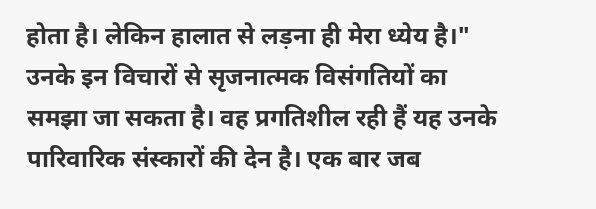होता है। लेकिन हालात से लड़ना ही मेरा ध्येय है।" उनके इन विचारों से सृजनात्मक विसंगतियों का समझा जा सकता है। वह प्रगतिशील रही हैं यह उनके पारिवारिक संस्कारों की देन है। एक बार जब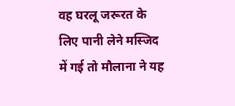वह घरलू जरूरत के लिए पानी लेने मस्जिद में गई तो मौलाना ने यह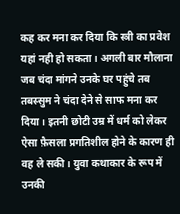कह कर मना कर दिया कि स्त्री का प्रवेश यहां नही हो सकता। अगली बार मौलाना जब चंदा मांगने उनके घर पहुंचे तब तबस्सुम ने चंदा देने से साफ मना कर दिया। इतनी छोटी उम्र में धर्म को लेकर ऐसा फ़ैसला प्रगतिशील होने के कारण ही वह ले सकी। युवा कथाकार के रूप में उनकी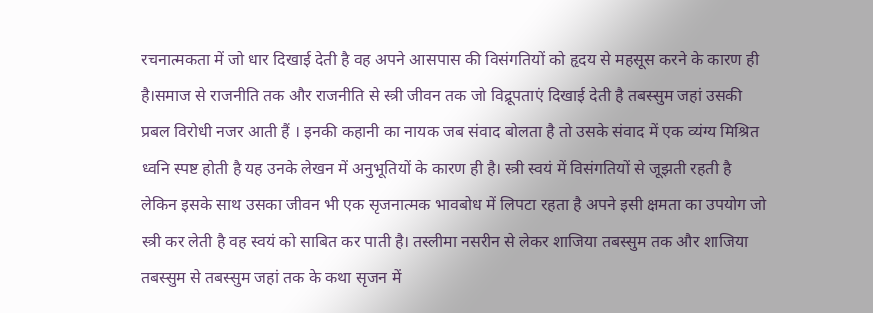रचनात्मकता में जो धार दिखाई देती है वह अपने आसपास की विसंगतियों को हृदय से महसूस करने के कारण ही है।समाज से राजनीति तक और राजनीति से स्त्री जीवन तक जो विद्रूपताएं दिखाई देती है तबस्सुम जहां उसकी प्रबल विरोधी नजर आती हैं । इनकी कहानी का नायक जब संवाद बोलता है तो उसके संवाद में एक व्यंग्य मिश्रित ध्वनि स्पष्ट होती है यह उनके लेखन में अनुभूतियों के कारण ही है। स्त्री स्वयं में विसंगतियों से जूझती रहती है लेकिन इसके साथ उसका जीवन भी एक सृजनात्मक भावबोध में लिपटा रहता है अपने इसी क्षमता का उपयोग जो स्त्री कर लेती है वह स्वयं को साबित कर पाती है। तस्लीमा नसरीन से लेकर शाजिया तबस्सुम तक और शाजिया तबस्सुम से तबस्सुम जहां तक के कथा सृजन में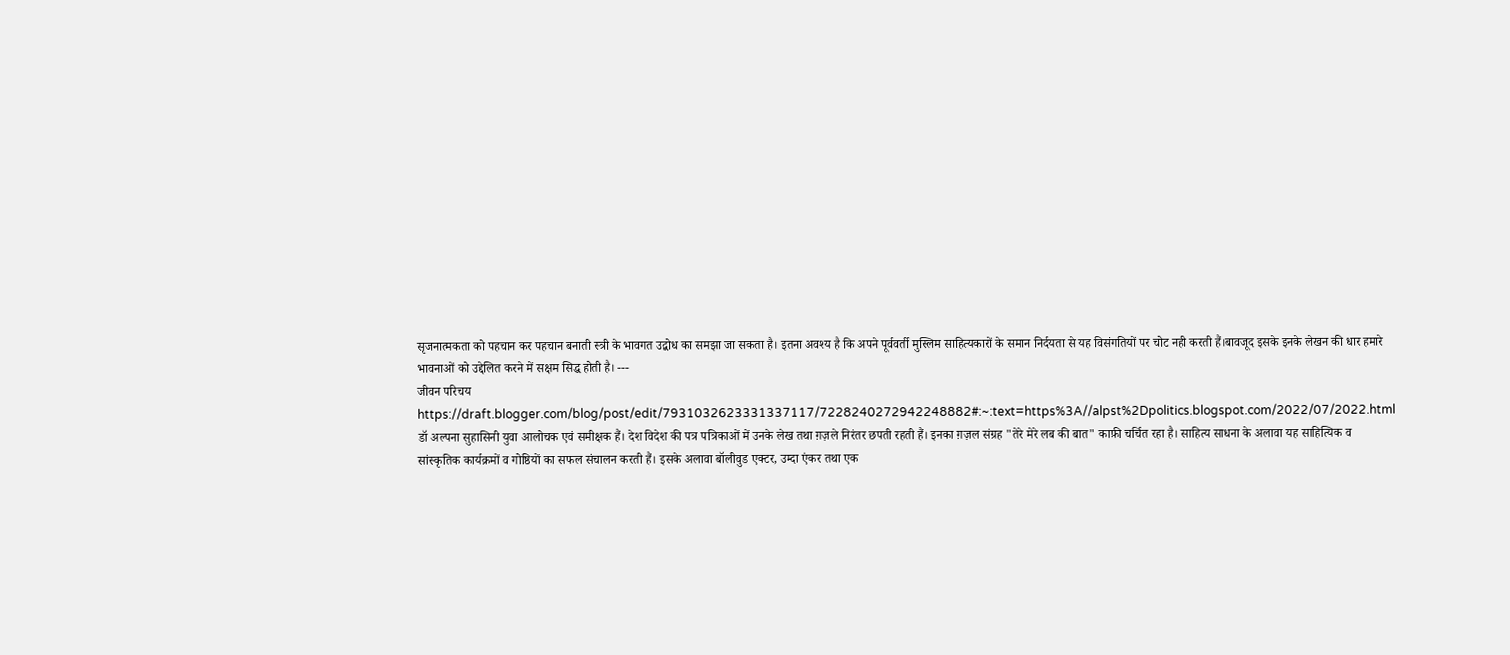सृजनात्मकता को पहचान कर पहचान बनाती स्त्री के भावगत उद्बोध का समझा जा सकता है। इतना अवश्य है कि अपने पूर्ववर्ती मुस्लिम साहित्यकारों के समान निर्दयता से यह विसंगतियों पर चोट नही करती हैं।बावजूद इसके इनके लेखन की धार हमारे भावनाओं को उद्देलित करने में सक्षम सिद्ध होती है। ---
जीवन परिचय https://draft.blogger.com/blog/post/edit/7931032623331337117/7228240272942248882#:~:text=https%3A//alpst%2Dpolitics.blogspot.com/2022/07/2022.html डॉ अल्पना सुहासिनी युवा आलोचक एवं समीक्षक हैं। देश विदेश की पत्र पत्रिकाओं में उनके लेख तथा ग़ज़ले निरंतर छपती रहती हैं। इनका ग़ज़ल संग्रह "तेरे मेरे लब की बात" काफ़ी चर्चित रहा है। साहित्य साधना के अलावा यह साहित्यिक व सांस्कृतिक कार्यक्रमों व गोष्ठियों का सफल संचालन करती हैं। इसके अलावा बॉलीवुड एक्टर, उम्दा एंकर तथा एक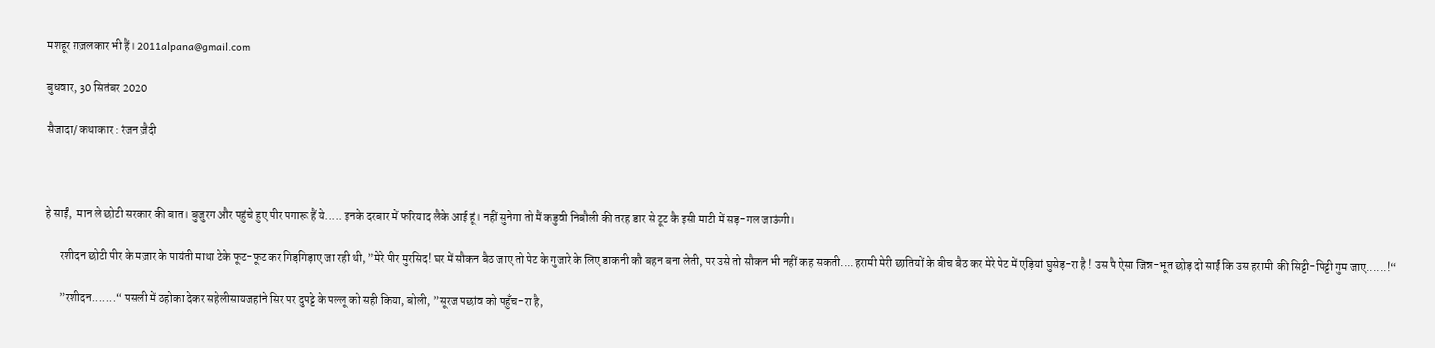मशहूर ग़ज़लकार भी हैं। 2011alpana@gmail.com

बुधवार, 30 सितंबर 2020

सैजादा/ कथाकार : रंजन ज़ैदी



हे साईं,  मान ले छोटी सरकार की बात। बुजुरग और पहुंचे हुए पीर पगारू हैं ये..... इनके दरबार में फरियाद लैके आई हूं। नहीं सुनेगा तो मैं कडुवी निबौली की तरह डार से टूट कै इसी माटी में सड़-गल जाऊंगी।

      रशीदन छोटी पीर के मज़ार के पायंती माथा टेके फूट-फूट कर गिड़गिड़ाए जा रही थी, ”मेरे पीर मुरसिद! घर में सौकन बैठ जाए तो पेट के गुजारे के लिए डाकनी कौ बहन बना लेती, पर उसे तो सौकन भी नहीं कह सकती....हरामी मेरी छातियों के बीच बैठ कर मेरे पेट में एड़ियां घुसेड़-रा है ! उस पै ऐसा जिन्न-भूत छोड़ दो साईं कि उस हरामी  की सिट्टी-पिट्टी गुम जाए......!“

      ”रशीदन.......“ पसली में ठहोका देकर सहेलीसायजहांने सिर पर दुपट्टे के पल्लू को सही किया, बोली, ”सूरज पछांव को पहुँच-रा है,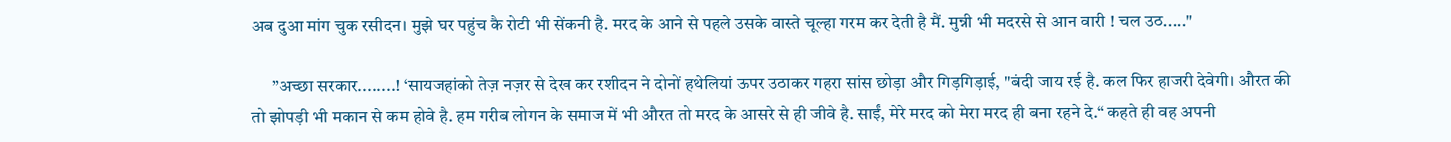अब दुआ मांग चुक रसीदन। मुझे घर पहुंच कै रोटी भी सेंकनी है. मरद के आने से पहले उसके वास्ते चूल्हा गरम कर देती है मैं. मुन्नी भी मदरसे से आन वारी ! चल उठ....."

      ”अच्छा सरकार........! ‘सायजहांको तेज़ नज़र से देख कर रशीदन ने दोनों हथेलियां ऊपर उठाकर गहरा सांस छोड़ा और गिड़गिड़ाई, "बंदी जाय रई है. कल फिर हाजरी देवेगी। औरत की तो झोपड़ी भी मकान से कम होवे है. हम गरीब लोगन के समाज में भी औरत तो मरद के आसरे से ही जीवे है. साईं, मेरे मरद को मेरा मरद ही बना रहने दे.“ कहते ही वह अपनी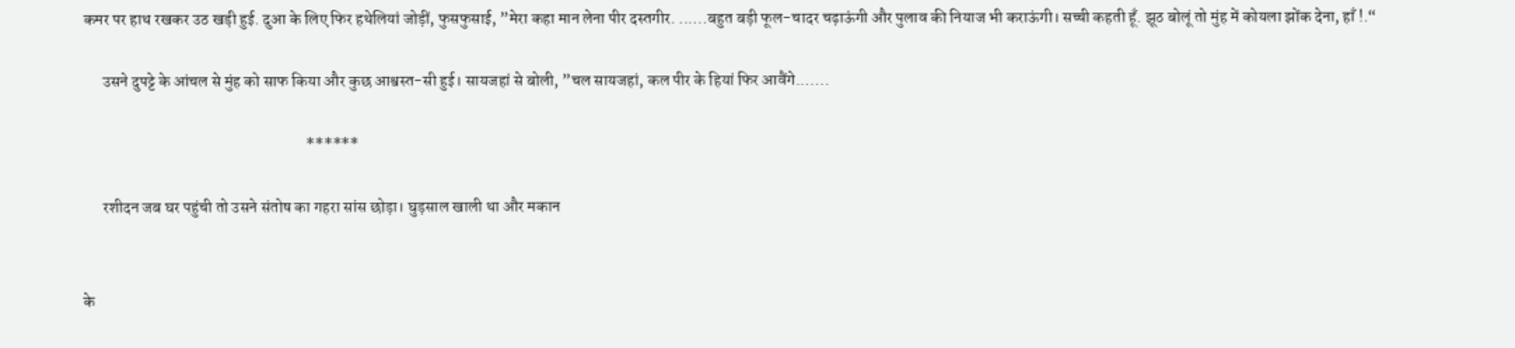कमर पर हाथ रखकर उठ खड़ी हुई. दुआ के लिए फिर हथेलियां जोड़ीं, फुसफुसाई, ”मेरा कहा मान लेना पीर दस्तगीर. ......बहुत बड़ी फूल-चादर चढ़ाऊंगी और पुलाव की नियाज भी कराऊंगी। सच्ची कहती हूँ. झूठ बोलूं तो मुंह में कोयला झोंक देना, हाँ !.“

      उसने दुपट्टे के आंचल से मुंह को साफ किया और कुछ आश्वस्त-सी हुई। सायजहां से बोली, ”चल सायजहां, कल पीर के हियां फिर आवैंगे.......

                                                                     ******

      रशीदन जब घर पहुंची तो उसने संतोष का गहरा सांस छोड़ा। घुड़साल खाली था और मकान


के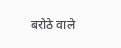बरोठे वाले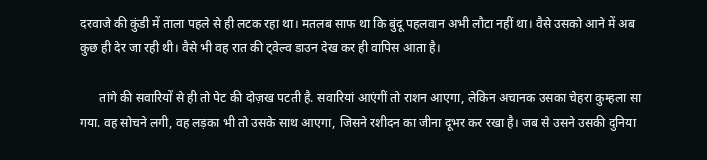दरवाजे की कुंडी में ताला पहले से ही लटक रहा था। मतलब साफ था कि बुंदू पहलवान अभी लौटा नहीं था। वैसे उसको आने में अब कुछ ही देर जा रही थी। वैसे भी वह रात की ट्वेल्व डाउन देख कर ही वापिस आता है।

      तांगे की सवारियों से ही तो पेट की दोज़ख पटती है. सवारियां आएंगीं तो राशन आएगा, लेकिन अचानक उसका चेहरा कुम्हला सा गया. वह सोचने लगी, वह लड़का भी तो उसके साथ आएगा, जिसने रशीदन का जीना दूभर कर रखा है। जब से उसने उसकी दुनिया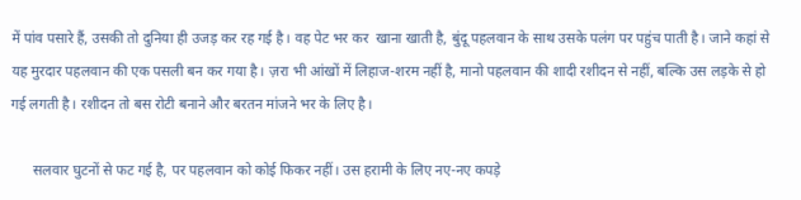में पांव पसारे हैं, उसकी तो दुनिया ही उजड़ कर रह गई है। वह पेट भर कर  खाना खाती है, बुंदू पहलवान के साथ उसके पलंग पर पहुंच पाती है। जाने कहां से यह मुरदार पहलवान की एक पसली बन कर गया है। ज़रा भी आंखों में लिहाज-शरम नहीं है, मानो पहलवान की शादी रशीदन से नहीं, बल्कि उस लड़के से हो गई लगती है। रशीदन तो बस रोटी बनाने और बरतन मांजने भर के लिए है।

      सलवार घुटनों से फट गई है, पर पहलवान को कोई फिकर नहीं। उस हरामी के लिए नए-नए कपड़े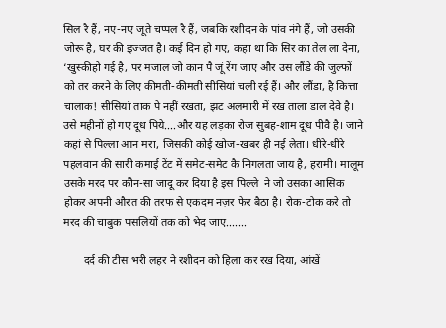सिल रै हैं, नए-नए जूते चप्पल रै हैं, जबकि रशीदन के पांव नंगे हैं, जो उसकी जोरू है, घर की इज्जत है। कई दिन हो गए, कहा था कि सिर का तेल ला देना, ‘खुस्कीहो गई है, पर मजाल जो कान पै जूं रेंग जाए और उस लौंडे की जुल्फों को तर करने के लिए कीमती-कीमती सीसियां चली रई हैं। और लौंडा, है कित्ता चालाक! सीसियां ताक पे नहीं रखता, झट अलमारी में रख ताला डाल देवे है। उसे महीनों हो गए दूध पिये....और यह लड़का रोज सुबह-शाम दूध पीवै है। जाने कहां से पिल्ला आन मरा, जिसकी कोई खोज-खबर ही नई लेता। धीरे-धीरे पहलवान की सारी कमाई टेंट में समेट-समेट कै निगलता जाय है, हरामी। मालूम उसके मरद पर कौन-सा जादू कर दिया है इस पिल्ले  ने जो उसका आसिक होकर अपनी औरत की तरफ से एकदम नज़र फेर बैठा है। रोक-टोक करे तो मरद की चाबुक पसलियों तक को भेद जाए.......

       दर्द की टीस भरी लहर ने रशीदन को हिला कर रख दिया, आंखें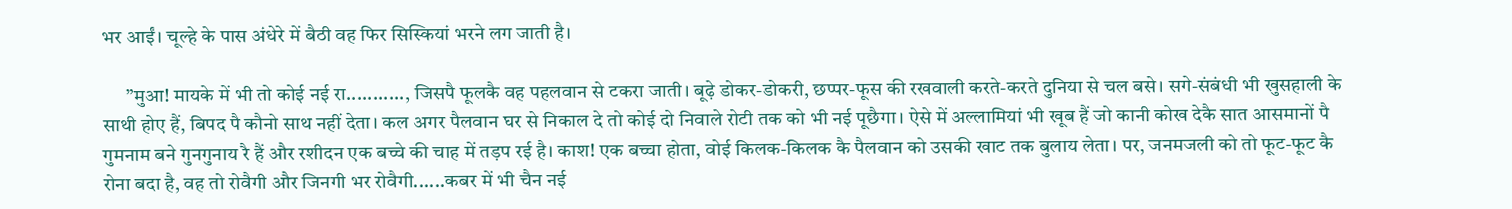भर आईं। चूल्हे के पास अंधेरे में बैठी वह फिर सिस्कियां भरने लग जाती है।

      ”मुआ! मायके में भी तो कोई नई रा..........., जिसपै फूलकै वह पहलवान से टकरा जाती। बूढ़े डोकर-डोकरी, छप्पर-फूस की रखवाली करते-करते दुनिया से चल बसे। सगे-संबंधी भी खुसहाली के साथी होए हैं, बिपद पै कौनो साथ नहीं देता। कल अगर पैलवान घर से निकाल दे तो कोई दो निवाले रोटी तक को भी नई पूछैगा। ऐसे में अल्लामियां भी खूब हैं जो कानी कोख देकै सात आसमानों पै गुमनाम बने गुनगुनाय रै हैं और रशीदन एक बच्चे की चाह में तड़प रई है। काश! एक बच्चा होता, वोई किलक-किलक कै पैलवान को उसकी खाट तक बुलाय लेता। पर, जनमजली को तो फूट-फूट कै रोना बदा है, वह तो रोवैगी और जिनगी भर रोवैगी......कबर में भी चैन नई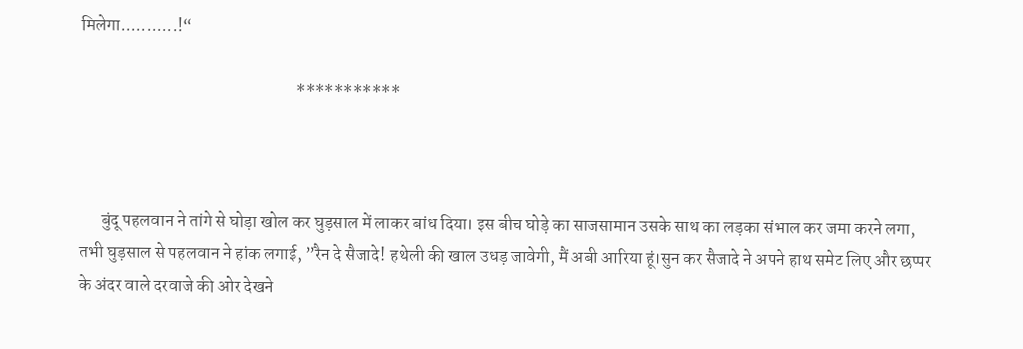मिलेगा...........!“

                                                              ***********



      बुंदू पहलवान ने तांगे से घोड़ा खोल कर घुड़साल में लाकर बांध दिया। इस बीच घोड़े का साजसामान उसके साथ का लड़का संभाल कर जमा करने लगा, तभी घुड़साल से पहलवान ने हांक लगाई, ”रैन दे सैजादे! हथेली की खाल उधड़ जावेगी, मैं अबी आरिया हूं।सुन कर सैजादे ने अपने हाथ समेट लिए और छप्पर के अंदर वाले दरवाजे की ओर देखने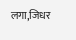लगा,जिधर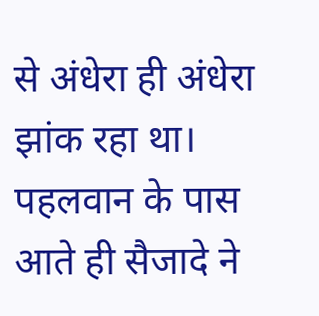से अंधेरा ही अंधेरा झांक रहा था। पहलवान के पास आते ही सैजादे ने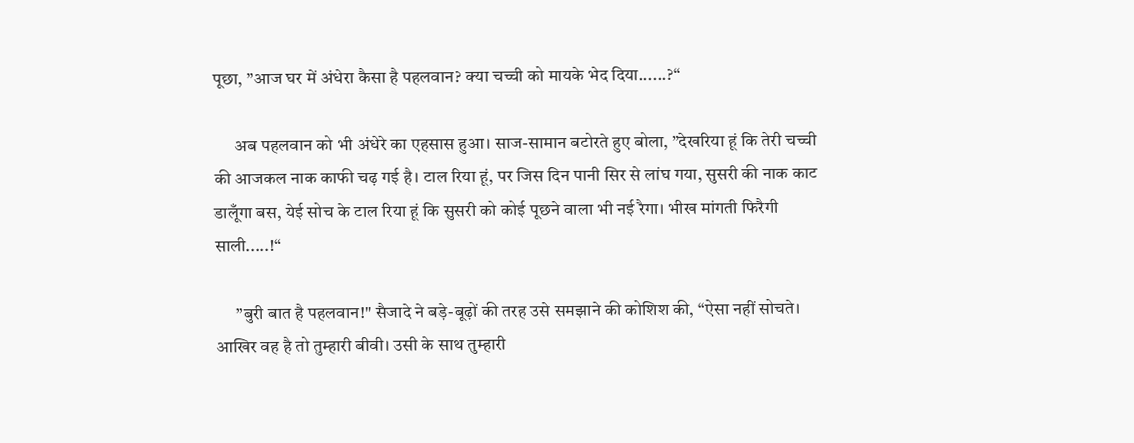पूछा, ”आज घर में अंधेरा कैसा है पहलवान? क्या चच्ची को मायके भेद दिया......?“

      अब पहलवान को भी अंधेरे का एहसास हुआ। साज-सामान बटोरते हुए बोला, ”देखरिया हूं कि तेरी चच्ची की आजकल नाक काफी चढ़ गई है। टाल रिया हूं, पर जिस दिन पानी सिर से लांघ गया, सुसरी की नाक काट डालूँगा बस, येई सोच के टाल रिया हूं कि सुसरी को कोई पूछने वाला भी नई रैगा। भीख मांगती फिरैगी साली.....!“

      ”बुरी बात है पहलवान!" सैजादे ने बड़े-बूढ़ों की तरह उसे समझाने की कोशिश की, “ऐसा नहीं सोचते। आखिर वह है तो तुम्हारी बीवी। उसी के साथ तुम्हारी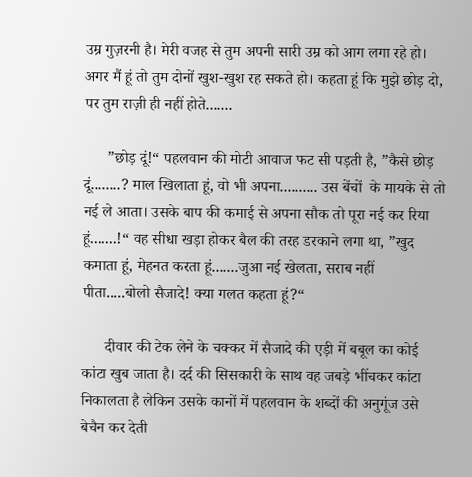उम्र गुज़रनी है। मेरी वजह से तुम अपनी सारी उम्र को आग लगा रहे हो। अगर मैं हूं तो तुम दोनों खुश-खुश रह सकते हो। कहता हूं कि मुझे छोड़ दो, पर तुम राज़ी ही नहीं होते.......

      ”छोड़ दूं!“ पहलवान की मोटी आवाज फट सी पड़ती है, ”कैसे छोड़ दूं........? माल खिलाता हूं, वो भी अपना.......... उस बेंचों  के मायके से तो नई ले आता। उसके बाप की कमाई से अपना सौक तो पूरा नई कर रिया हूं.......!“ वह सीधा खड़ा होकर बैल की तरह डरकाने लगा था, ”खुद कमाता हूं, मेहनत करता हूं.......जुआ नई खेलता, सराब नहीं पीता.....बोलो सैजादे! क्या गलत कहता हूं?“

      दीवार की टेक लेने के चक्कर में सैजादे की एड़ी में बबूल का कोई कांटा खुब जाता है। दर्द की सिसकारी के साथ वह जबड़े भींचकर कांटा निकालता है लेकिन उसके कानों में पहलवान के शब्दों की अनुगूंज उसे बेचैन कर देती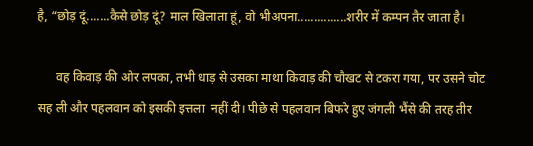है, “छोड़ दूं.......कैसे छोड़ दूं? माल खिलाता हूं, वो भीअपना...............शरीर में कम्पन तैर जाता है।

      वह किवाड़ की ओर लपका, तभी धाड़ से उसका माथा किवाड़ की चौखट से टकरा गया, पर उसने चोट सह ली और पहलवान को इसकी इत्तला  नहीं दी। पीछे से पहलवान बिफरे हुए जंगली भैंसे की तरह तीर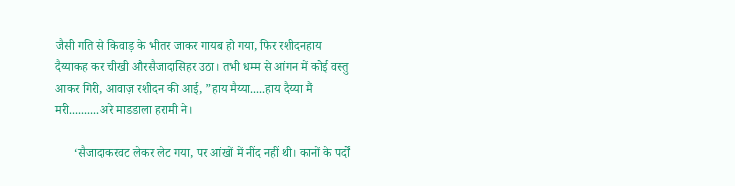जैसी गति से किवाड़ के भीतर जाकर गायब हो गया, फिर रशीदनहाय दैय्याकह कर चीखी औरसैजादासिहर उठा। तभी धम्म से आंगन में कोई वस्तु आकर गिरी, आवाज़ रशीदन की आई, ”हाय मैय्या.....हाय दैय्या मैं मरी..........अरे माडडाला हरामी ने।

      ‘सैजादाकरवट लेकर लेट गया, पर आंखों में नींद नहीं थी। कानों के पर्दों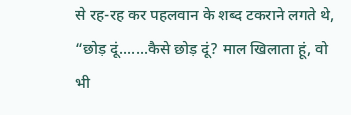से रह-रह कर पहलवान के शब्द टकराने लगते थे, “छोड़ दूं.......कैसे छोड़ दूं? माल खिलाता हूं, वो भी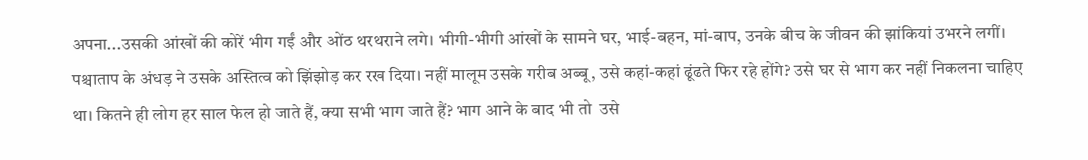अपना...उसकी आंखों की कोरें भीग गईं और ओंठ थरथराने लगे। भीगी-भीगी आंखों के सामने घर, भाई-बहन, मां-बाप, उनके बीच के जीवन की झांकियां उभरने लगीं। पश्चाताप के अंधड़ ने उसके अस्तित्व को झिंझोड़ कर रख दिया। नहीं मालूम उसके गरीब अब्बू, उसे कहां-कहां ढूंढते फिर रहे होंगे? उसे घर से भाग कर नहीं निकलना चाहिए था। कितने ही लोग हर साल फेल हो जाते हैं, क्या सभी भाग जाते हैं? भाग आने के बाद भी तो  उसे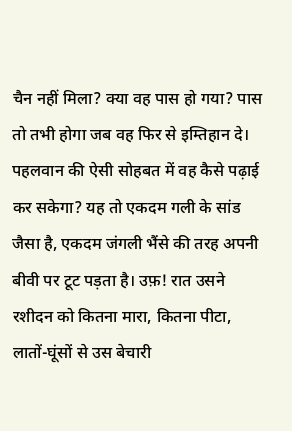चैन नहीं मिला? क्या वह पास हो गया? पास तो तभी होगा जब वह फिर से इम्तिहान दे। पहलवान की ऐसी सोहबत में वह कैसे पढ़ाई कर सकेगा? यह तो एकदम गली के सांड जैसा है, एकदम जंगली भैंसे की तरह अपनी बीवी पर टूट पड़ता है। उफ़! रात उसने रशीदन को कितना मारा, कितना पीटा, लातों-घूंसों से उस बेचारी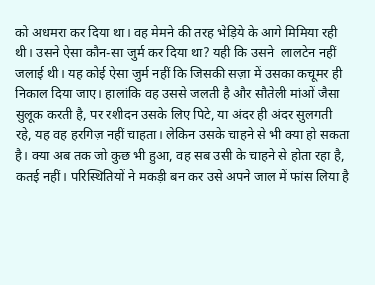को अधमरा कर दिया था। वह मेमने की तरह भेड़िये के आगे मिमिया रही थी। उसने ऐसा कौन-सा जुर्म कर दिया था? यही कि उसने  लालटेन नहीं जलाई थी। यह कोई ऐसा जुर्म नहीं कि जिसकी सज़ा में उसका कचूमर ही निकाल दिया जाए। हालांकि वह उससे जलती है और सौतेली मांओं जैसा सुलूक करती है, पर रशीदन उसके लिए पिटे, या अंदर ही अंदर सुलगती रहे, यह वह हरगिज़ नहीं चाहता। लेकिन उसके चाहने से भी क्या हो सकता है। क्या अब तक जो कुछ भी हुआ, वह सब उसी के चाहने से होता रहा है, कतई नहीं। परिस्थितियों ने मकड़ी बन कर उसे अपने जाल में फांस लिया है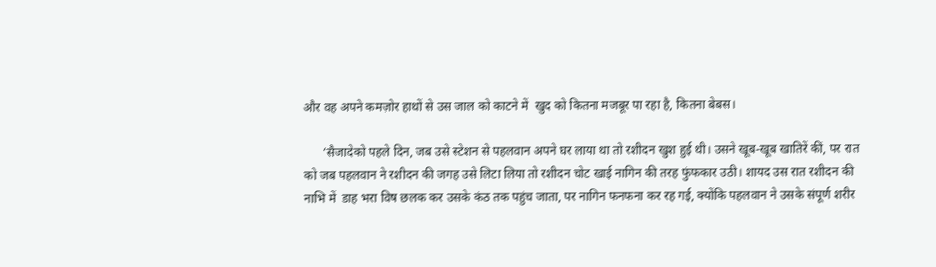और वह अपने कमज़ोर हाथों से उस जाल को काटने में  खुद को कितना मजबूर पा रहा है, कितना बेबस।

      ‘सैजादेको पहले दिन, जब उसे स्टेशन से पहलवान अपने घर लाया था तो रशीदन खुश हुई थी। उसने खूब-खूब खातिरें कीं, पर रात को जब पहलवान ने रशीदन की जगह उसे लिटा लिया तो रशीदन चोट खाई नागिन की तरह फुंफकार उठी। शायद उस रात रशीदन की नाभि में  डाह भरा विष छलक कर उसके कंठ तक पहुंच जाता, पर नागिन फनफना कर रह गई, क्योंकि पहलवान ने उसके संपूर्ण शरीर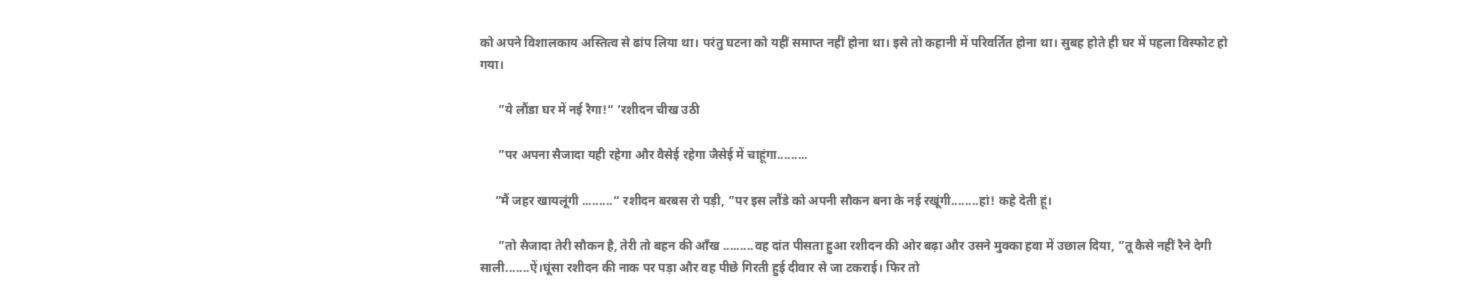को अपने विशालकाय अस्तित्व से ढांप लिया था। परंतु घटना को यहीं समाप्त नहीं होना था। इसे तो कहानी में परिवर्तित होना था। सुबह होते ही घर में पहला विस्फोट हो गया।

      ”ये लौंडा घर में नई रैगा!“ ‘रशीदन चीख उठी

      ”पर अपना सैजादा यही रहेगा और वैसेई रहेगा जैसेई में चाहूंगा.........

     ”मैं जहर खायलूंगी .........“ रशीदन बरबस रो पड़ी, ”पर इस लौंडे को अपनी सौकन बना के नई रखूंगी........हां! कहे देती हूं।

      ”तो सैजादा तेरी सौकन है, तेरी तो बहन की आँख .........वह दांत पीसता हुआ रशीदन की ओर बढ़ा और उसने मुक्का हवा में उछाल दिया, ”तू कैसे नहीं रैने देगी साली.......ऐं।घूंसा रशीदन की नाक पर पड़ा और वह पीछे गिरती हुई दीवार से जा टकराई। फिर तो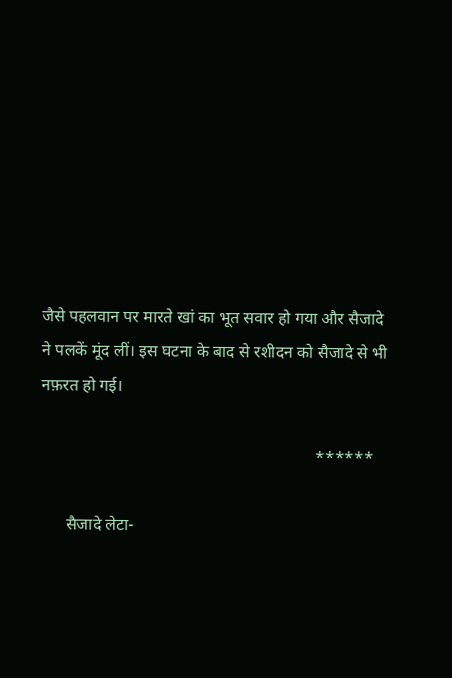जैसे पहलवान पर मारते खां का भूत सवार हो गया और सैजादे ने पलकें मूंद लीं। इस घटना के बाद से रशीदन को सैजादे से भी नफ़रत हो गई।

                                                                  ******

      सैजादे लेटा-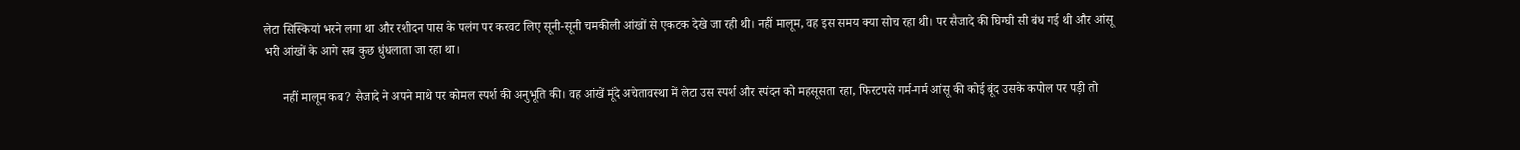लेटा सिस्कियां भरने लगा था और रशीदन पास के पलंग पर करवट लिए सूनी-सूनी चमकीली आंखों से एकटक देखे जा रही थी। नहीं मालूम, वह इस समय क्या सोच रहा थी। पर सैजादे की घिग्घी सी बंध गई थी और आंसू भरी आंखों के आगे सब कुछ धुंधलाता जा रहा था।

      नहीं मालूम कब? सैजादे ने अपने माथे पर कोमल स्पर्श की अनुभूति की। वह आंखें मूंदे अचेतावस्था में लेटा उस स्पर्श और स्पंदन को महसूसता रहा, फिरटपसे गर्म-गर्म आंसू की कोई बूंद उसके कपोल पर पड़ी तो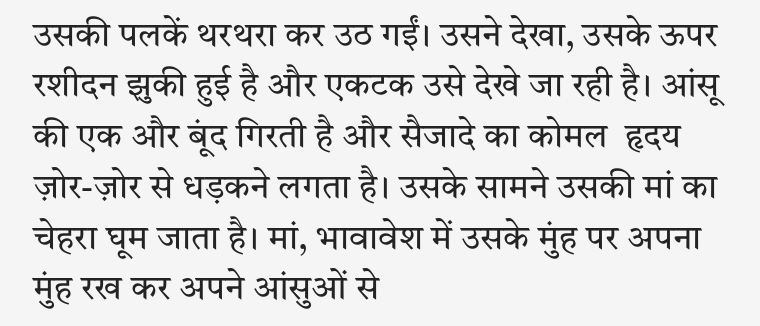उसकी पलकें थरथरा कर उठ गईं। उसने देखा, उसके ऊपर रशीदन झुकी हुई है और एकटक उसे देखे जा रही है। आंसू की एक और बूंद गिरती है और सैजादे का कोमल  हृदय ज़ोर-ज़ोर से धड़कने लगता है। उसके सामने उसकी मां का चेहरा घूम जाता है। मां, भावावेश में उसके मुंह पर अपना मुंह रख कर अपने आंसुओं से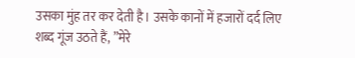उसका मुंह तर कर देती है। उसके कानों में हजारों दर्द लिए शब्द गूंज उठते हैं, ”मेरे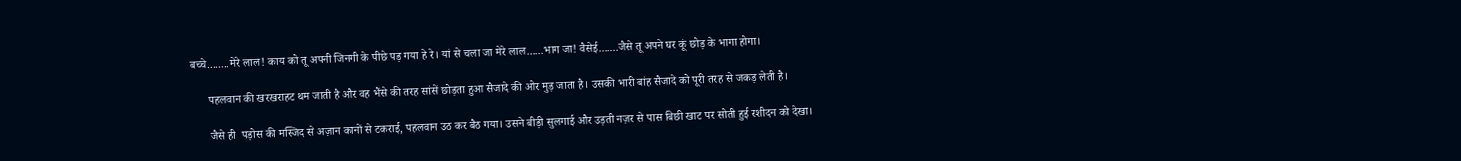बच्चे........मेरे लाल! काय को तू अपनी जिनगी के पीछे पड़ गया हे रे। यां से चला जा मेरे लाल......भाग जा! वैसेई.......जैसे तू अपने घर कूं छोड़ के भागा होगा।

      पहलवान की खरखराहट थम जाती है और वह भैंसे की तरह सांसें छोड़ता हुआ सैजादे की ओर मुड़ जाता है। उसकी भारी बांह सैजादे को पूरी तरह से जकड़ लेती है।

      जैसे ही  पड़ोस की मस्जिद से अज़ान कानों से टकराई, पहलवान उठ कर बैठ गया। उसने बीड़ी सुलगाई और उड़ती नज़र से पास बिछी खाट पर सोती हुई रशीदन को देखा।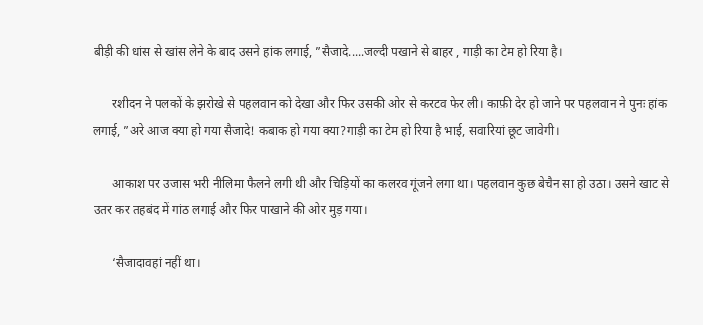बीड़ी की धांस से खांस लेने के बाद उसने हांक लगाई, ”सैजादे.....जल्दी पखाने से बाहर , गाड़ी का टेम हो रिया है।

      रशीदन ने पलकों के झरोखे से पहलवान को देखा और फिर उसकी ओर से करटव फेर ली। काफ़ी देर हो जाने पर पहलवान ने पुनः हांक लगाई, ”अरे आज क्या हो गया सैजादे! कबाक हो गया क्या?गाड़ी का टेम हो रिया है भाई, सवारियां छूट जावेगी।

      आकाश पर उजास भरी नीलिमा फैलने लगी थी और चिड़ियों का कलरव गूंजने लगा था। पहलवान कुछ बेचैन सा हो उठा। उसने खाट से उतर कर तहबंद में गांठ लगाई और फिर पाखाने की ओर मुड़ गया।

      ‘सैजादावहां नहीं था।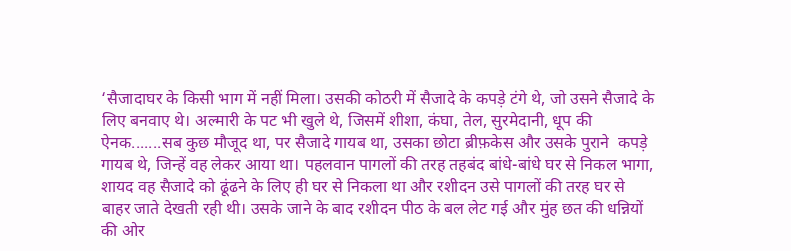‘सैजादाघर के किसी भाग में नहीं मिला। उसकी कोठरी में सैजादे के कपड़े टंगे थे, जो उसने सैजादे के लिए बनवाए थे। अल्मारी के पट भी खुले थे, जिसमें शीशा, कंघा, तेल, सुरमेदानी, धूप की ऐनक.......सब कुछ मौजूद था, पर सैजादे गायब था, उसका छोटा ब्रीफ़केस और उसके पुराने  कपड़े गायब थे, जिन्हें वह लेकर आया था। पहलवान पागलों की तरह तहबंद बांधे-बांधे घर से निकल भागा, शायद वह सैजादे को ढूंढने के लिए ही घर से निकला था और रशीदन उसे पागलों की तरह घर से बाहर जाते देखती रही थी। उसके जाने के बाद रशीदन पीठ के बल लेट गई और मुंह छत की धन्नियों की ओर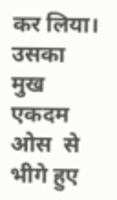कर लिया। उसका मुख एकदम ओस  से भीगे हुए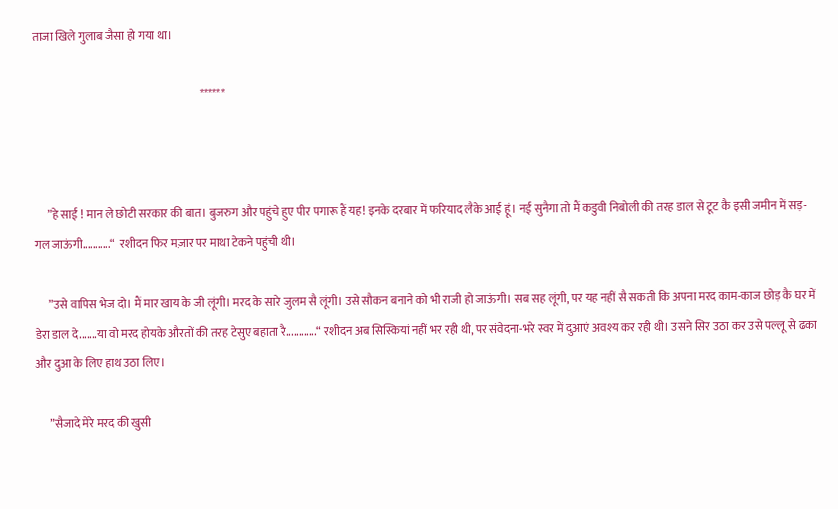ताजा खिले गुलाब जैसा हो गया था।

                                                                          ******



      ”हे साईं ! मान ले छोटी सरकार की बात। बुजरुग और पहुंचे हुए पीर पगारू हैं यह! इनके दरबार में फरियाद लैके आई हूं। नई सुनैगा तो मैं कडुवी निबोली की तरह डाल से टूट कै इसी जमीन में सड़-गल जाऊंगी...........“  रशीदन फिर मज़ार पर माथा टेकने पहुंची थी।

      ”उसे वापिस भेज दो। मैं मार खाय के जी लूंगी। मरद के सारे जुलम सै लूंगी। उसे सौकन बनाने को भी राजी हो जाऊंगी। सब सह लूंगी, पर यह नहीं सै सकती कि अपना मरद काम-काज छोड़ कै घर में डेरा डाल दे.......या वो मरद होयके औरतों की तरह टेसुए बहाता रै............“ रशीदन अब सिस्कियां नहीं भर रही थी, पर संवेदना-भरे स्वर में दुआएं अवश्य कर रही थी। उसने सिर उठा कर उसे पल्लू से ढका और दुआ के लिए हाथ उठा लिए।

      ”सैजादे मेरे मरद की खुसी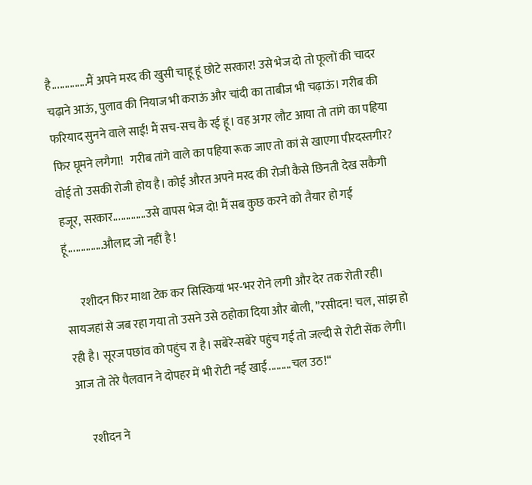है..............मैं अपने मरद की खुसी चाहू हूं छोटे सरकार! उसे भेज दो तो फूलों की चादर चढ़ाने आऊं, पुलाव की नियाज भी कराऊं और चांदी का ताबीज भी चढ़ाऊं। गरीब की फरियाद सुनने वाले साईं! मैं सच-सच कै रई हूं। वह अगर लौट आया तो तांगे का पहिया फिर घूमने लगैगा!   गरीब तांगे वाले का पहिया रूक जाए तो कां से खाएगा पीरदस्तगीर? वोई तो उसकी रोजी होय है। कोई औरत अपने मरद की रोजी कैसे छिनती देख सकैगी हजूर, सरकार.............उसे वापस भेज दो! मैं सब कुछ करने को तैयार हो गई हूं..............औलाद जो नहीं है !

      रशीदन फिर माथा टेक कर सिस्कियां भर-भर रोने लगी और देर तक रोती रही। सायजहां से जब रहा गया तो उसने उसे ठहोका दिया और बोली, ”रसीदन! चल, सांझ हो रही है। सूरज पछांव को पहुंच रा है। सबेरे-सबेरे पहुंच गई तो जल्दी से रोटी सेंक लेगी। आज तो तेरे पैलवान ने दोपहर में भी रोटी नई खाई.........चल उठ!“

      रशीदन ने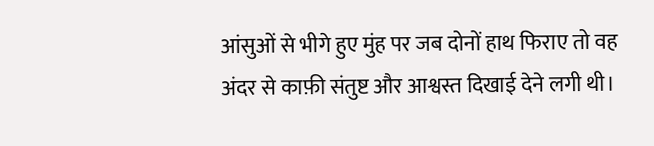आंसुओं से भीगे हुए मुंह पर जब दोनों हाथ फिराए तो वह अंदर से काफ़ी संतुष्ट और आश्वस्त दिखाई देने लगी थी।